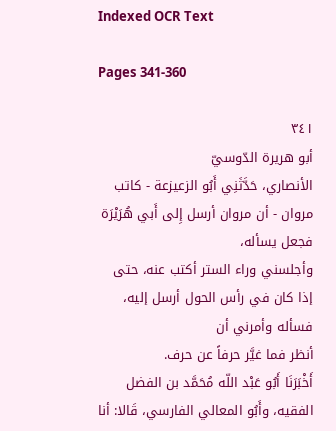Indexed OCR Text

Pages 341-360

٣٤١
أبو هريرة الدّوسيّ
الأنصاري، حَدَّثَنِي أَبُو الزعيزعة - كاتب مروان - أن مروان أرسل إِلى أَبي هُرَيْرَة فجعل يسأله،
وأجلسني وراء الستر أكتب عنه، حتى إذا كان في رأس الحول أرسل إليه، فسأله وأمرني أن
أنظر فما غيَّر حرفاً عن حرف.
أَخْبَرَنَا أَبُو عَبْد اللّه مُحَمَّد بن الفضل الفقيه، وأَبُو المعالي الفارسي، قَالا: أنا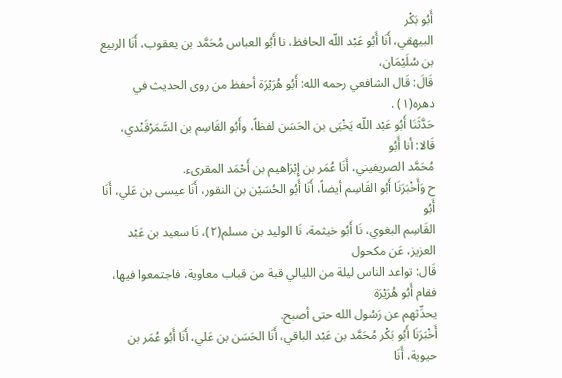أَبُو بَكْر
البيهقي، أَنَا أَبُو عَبْد اللّه الحافظ، نا أَبُو العباس مُحَمَّد بن يعقوب، أَنَا الربيع بن سُلَيْمَان،
قَالَ: قَال الشافعي رحمه الله: أَبُو هُرَيْرَة أحفظ من روى الحديث في دهره(١) .
حَدَّثَنَا أَبُو عَبْد اللّه يَخْيَى بن الحَسَن لفظاً، وأَبُو القَاسِم بن السَّمَرْقَنْدي، قَالا: أنا أَبُو
مُحَمَّد الصريفيني، أَنَا عُمَر بن إِبْرَاهيم بن أَحْمَد المقرىء.
ح وَأَخْبَرَنَا أَبُو القَاسِم أيضاً، أَنَا أَبُو الحُسَيْن بن النقور، أَنَا عيسى بن عَلي، أَنَا أَبُو
القَاسِم البغوي، نَا أَبُو خيثمة، نَا الوليد بن مسلم(٢)، نَا سعيد بن عَبْد العزيز، عَن مكحول
قَال: تواعد الناس ليلة من الليالي قبة من قباب معاوية، فاجتمعوا فيها، فقام أَبُو هُرَيْرَة
يحدِّثهم عن رَسُول الله حتى أصبح.
أَخْبَرَنَا أَبُو بَكْر مُحَمَّد بن عَبْد الباقي، أَنَا الحَسَن بن عَلي، أَنَا أَبُو عُمَر بن حيوية، أَنَا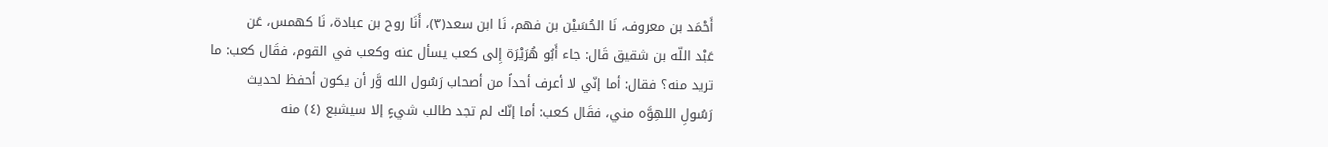أَحْمَد بن معروف، نَا الحُسَيْن بن فهم، نَا ابن سعد(٣)، أَنَا روح بن عبادة، نَا كهمس، عَن
عَبْد اللّه بن شقيق قَال: جاء أَبُو هُرَيْرَة إِلى كعب يسأل عنه وكعب في القوم، فقَال كعب: ما
تريد منه؟ فقال: أما إنّي لا أعرف أحداً من أصحاب رَسُول الله وَّر أن يكون أحفظ لحديث
رَسُولِ اللهِوَّه مني، فقَال كعب: أما إنّك لم تجد طالب شيءٍ إلا سيشبع (٤) منه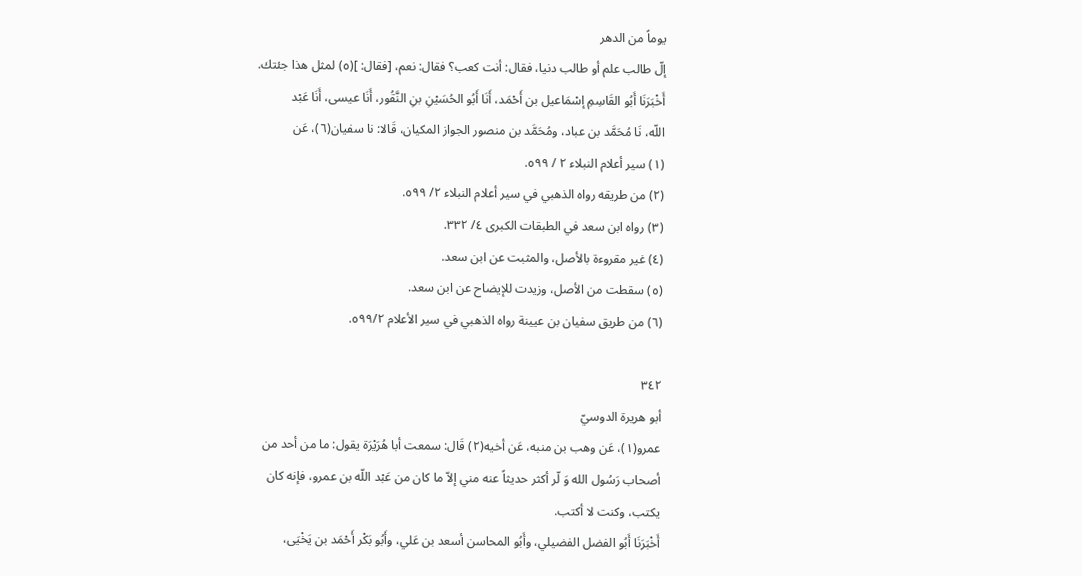يوماً من الدهر
إلّ طالب علم أو طالب دنيا، فقال: أنت كعب؟ فقال: نعم، [فقال: ](٥) لمثل هذا جئتك.
أَخْبَرَنَا أَبُو القَاسِمِ إسْمَاعيل بن أَحْمَد، أَنَا أَبُو الحُسَيْنِ بنِ النَّقُور، أَنَا عيسى، أَنَا عَبْد
اللّه، نَا مُحَمَّد بن عباد، ومُحَمَّد بن منصور الجواز المكيان، قَالا: نا سفيان(٦)، عَن
(١) سير أعلام النبلاء ٢ / ٥٩٩.
(٢) من طريقه رواه الذهبي في سير أعلام النبلاء ٢/ ٥٩٩.
(٣) رواه ابن سعد في الطبقات الكبرى ٤/ ٣٣٢.
(٤) غير مقروءة بالأصل، والمثبت عن ابن سعد.
(٥) سقطت من الأصل، وزيدت للإيضاح عن ابن سعد.
(٦) من طريق سفيان بن عيينة رواه الذهبي في سير الأعلام ٥٩٩/٢.

٣٤٢
أبو هريرة الدوسيّ
عمرو(١)، عَن وهب بن منبه، عَن أخيه(٢) قَال: سمعت أبا هُرَيْرَة يقول: ما من أحد من
أصحاب رَسُول الله وَ لّر أكثر حديثاً عنه مني إلاّ ما كان من عَبْد اللّه بن عمرو، فإنه كان
یکتب، وكنت لا أكتب.
أَخْبَرَنَا أَبُو الفضل الفضيلي، وأَبُو المحاسن أسعد بن عَلي، وأَبُو بَكْر أَحْمَد بن يَخْيَى،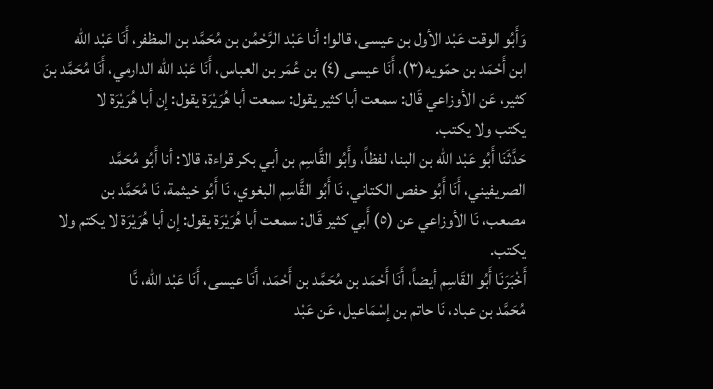وَأَبُو الوقت عَبْد الأول بن عيسى، قالوا: أنا عَبْد الرَّحْمُن بن مُحَمَّد بن المظفر، أَنَا عَبْد اللّه
ابن أَحْمَد بن حمّويه(٣)، أَنَا عيسى (٤) بن عُمَر بن العباس، أَنَا عَبْد اللّه الدارمي، أَنَا مُحَمَّد بنَ
كثير، عَن الأوزاعي قَال: سمعت أبا كثير يقول: سمعت أبا هُرَيْرَة يقول: إن أبا هُرَيْرَة لا
یکتب ولا یکتب.
حَدَّثَنَا أَبُو عَبْد اللّه بن البنا، لفظاً، وأَبُو القَّاسِم بن أبي بكر قراءة، قالا: أنا أَبُو مُحَمَّد
الصريفيني، أَنَا أَبُو حفص الكتاني، نَا أَبُو القَّاسِم البغوي، نَا أَبُو خيثمة، نَا مُحَمَّد بن
مصعب، نَا الأوزاعي عن (٥) أَبي كثير قَال: سمعت أبا هُرَيْرَة يقول: إن أبا هُرَيْرَة لا يكتم ولا
یکتب.
أَخْبَرَنَا أَبُو القَاسِم أيضاً، أَنَا أَحْمَد بن مُحَمَّد بن أَحْمَد، أَنَا عيسى، أَنَا عَبْد اللّه، نَّا
مُحَمَّد بن عباد، نَا حاتم بن إسْمَاعيل، عَن عَبْد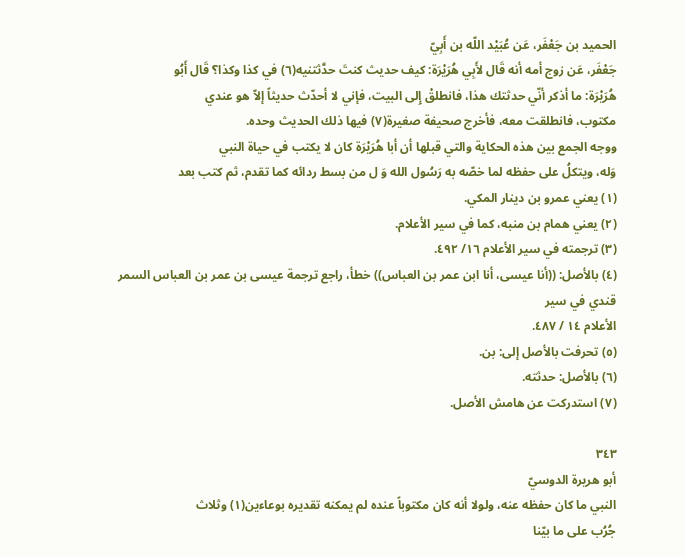الحميد بن جَعْفَر، عَن عُبَيْد اللّه بن أَبِيّ
جَعْفَر، عَن زوج أمه أنه قَال لأَبِي هُرَيْرَة: كيف حديث كنتَ حدَّثتنيه(٦) في كذا وكذا؟ قَال أَبُو
هُرَيْرَة: ما أذكر أنّي حدثتك هذا، فانطلقْ إِلى البيت، فإني لا أحدّث حديثاً إلاّ هو عندي
مكتوب، فانطلقت معه، فأخرج صحيفة صغيرة(٧) فيها ذلك الحديث وحده.
ووجه الجمع بين هذه الحكاية والتي قبلها أن أبا هُرَيْرَة كان لا يكتب في حياة النبي
وَله، ويتكلُ على حفظه لما خصّه به رَسُول الله وَ ل من بسط ردائه كما تقدم، ثم كتب بعد
(١) يعني عمرو بن دينار المكي.
(٢) يعني همام بن منبه، كما في سير الأعلام.
(٣) ترجمته في سير الأعلام ١٦/ ٤٩٢.
(٤) بالأصل: ((أنا عيسى، أنا ابن عمر بن العباس)) خطأ، راجع ترجمة عيسى بن عمر بن العباس السمر قندي في سير
الأعلام ١٤ / ٤٨٧.
(٥) تحرفت بالأصل إلى: بن.
(٦) بالأصل: حدثته.
(٧) استدركت عن هامش الأصل.

٣٤٣
أبو هريرة الدوسيّ
النبي ما كان حفظه عنه، ولولا أنه كان مكتوباً عنده لم يمكنه تقديره بوعاءين(١) وثلاث
جُرُب على ما بيّنا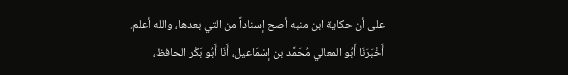على أن حكاية ابن منبه أصح إسناداً من التي بعدها، والله أعلم.
أَخْبَرَنَا أَبُو المعالي مُحَمَّد بن إسْمَاعيل، أَنَا أَبُو بَكْر الحافظ،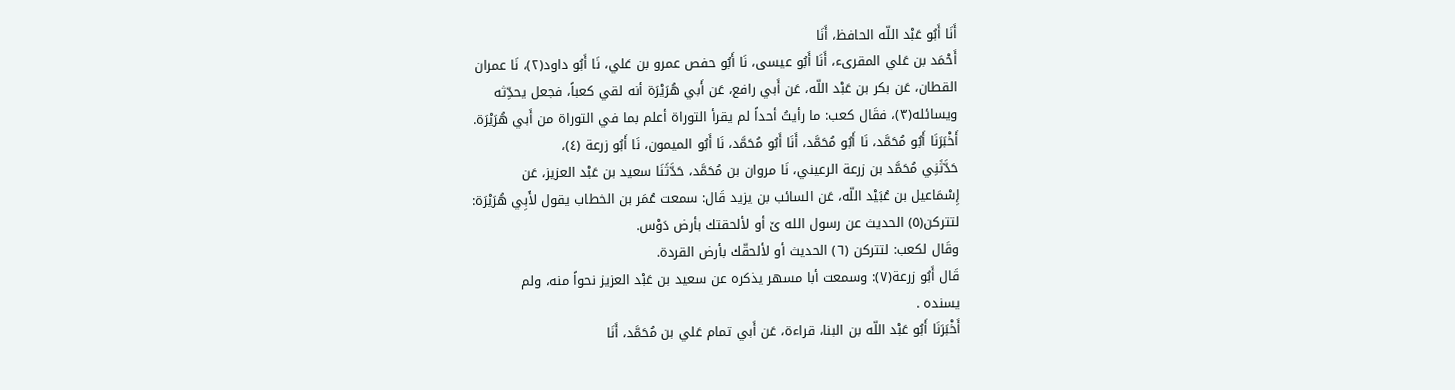أَنَا أَبُو عَبْد اللّه الحافظ، أَنَا
أَحْمَد بن عَلي المقرىء، أَنَا أَبُو عيسى، نَا أَبُو حفص عمرو بن عَلي، نَا أَبُو داود(٢)، نَا عمران
القطان، عَن بكر بن عَبْد اللّه، عَن أَبي رافع، عَن أَبي هُرَيْرَة أنه لقي كعباً، فجعل يحدِّثه
ويسائله(٣)، فقَال كعب: ما رأيتُ أحداً لم يقرأ التوراة أعلم بما في التوراة من أَبي هُرَيْرَة.
أَخْبَرَنَا أَبُو مُحَمَّد، نَا أَبُو مُحَمَّد، أَنَا أَبُو مُحَمَّد، نَا أَبُو الميمون، نَا أَبُو زرعة (٤)،
حَدَّثَنِي مُحَمَّد بن زرعة الرعيني، نَا مروان بن مُحَمَّد، حَدَّثَنَا سعيد بن عَبْد العزيز، عَن
إِسْمَاعيل بن عُبَيْد اللّه، عَن السائب بن يزيد قَال: سمعت عُمَر بن الخطاب يقول لأَبِي هُرَيْرَة:
لتتركن(٥) الحديث عن رسول الله ێ أو لألحقتك بأرض دَوْس.
وقَال لكعب: لتتركن (٦) الحديث أو لألحقّك بأرض القردة.
قَال أَبُو زرعة(٧): وسمعت أبا مسهر يذكره عن سعيد بن عَبْد العزيز نحواً منه، ولم
یسنده .
أَخْبَرَنَا أَبُو عَبْد اللّه بن البنا، قراءة، عَن أَبي تمام عَلي بن مُحَمَّد، أَنَا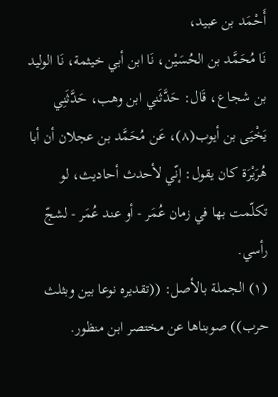أَحْمَد بن عبيد،
نَا مُحَمَّد بن الحُسَيْن، نَا ابن أبي خيثمة، نَا الوليد بن شجاع، قَال: حَدَّثَني ابن وهب، حَدَّثَنِي
يَخْيَى بن أيوب(٨)، عَن مُحَمَّد بن عجلان أن أبا هُرَيْرَة كان يقول: إنّي لأحدث أحاديث، لو
تكلّمت بها في زمان عُمَر - أو عند عُمَر - لشجّ رأسي.
(١) الجملة بالأصل: ((تقديره نوعا بين وبثلث حرب)) صوبناها عن مختصر ابن منظور.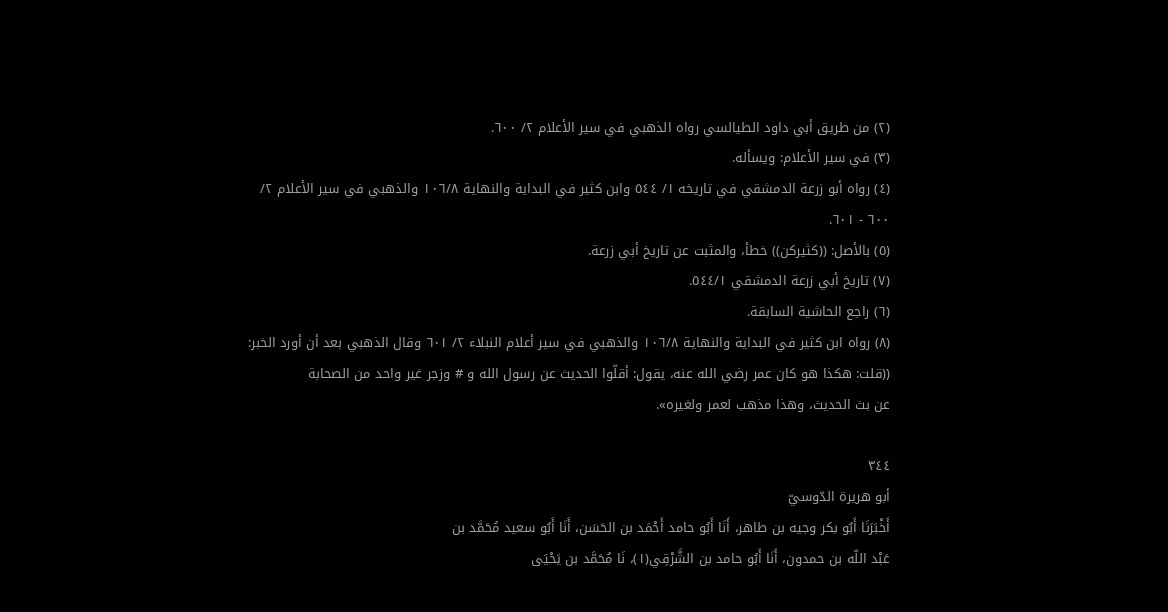(٢) من طريق أبي داود الطيالسي رواه الذهبي في سير الأعلام ٢/ ٦٠٠.
(٣) في سير الأعلام: ويسأله.
(٤) رواه أبو زرعة الدمشقي في تاريخه ١/ ٥٤٤ وابن كثير في البداية والنهاية ١٠٦/٨ والذهبي في سير الأعلام ٢/
٦٠٠ - ٦٠١.
(٥) بالأصل: ((كثيركن)) خطأ، والمثبت عن تاريخ أبي زرعة.
(٧) تاريخ أبي زرعة الدمشقي ٥٤٤/١.
(٦) راجع الحاشية السابقة.
(٨) رواه ابن كثير في البداية والنهاية ١٠٦/٨ والذهبي في سير أعلام النبلاء ٢/ ٦٠١ وقال الذهبي بعد أن أورد الخبر:
((قلت: هكذا هو كان عمر رضي الله عنه، يقول: أقلّوا الحديث عن رسول الله و # وزجر غير واحد من الصحابة
عن بث الحديث، وهذا مذهب لعمر ولغيره».

٣٤٤
أبو هريرة الدّوسيّ
أَخْبَرَنَا أَبُو بكر وجيه بن طاهر، أَنَا أَبُو حامد أَحْمَد بن الحَسَن، أَنَا أَبُو سعيد مُحَمَّد بن
عَبْد اللّه بن حمدون، أَنَا أَبُو حامد بن الشَّرْقِي(١)، نَا مُحَمَّد بن يَحْيَى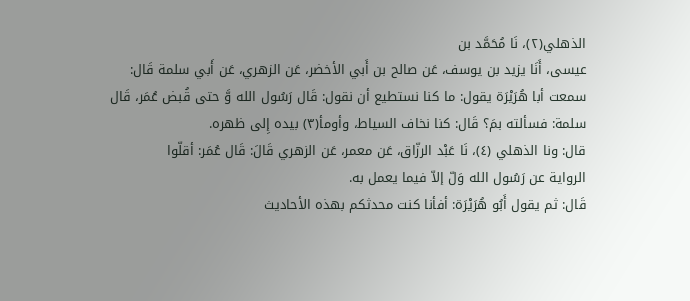الذهلي(٢)، نَا مُحَمَّد بن
عيسى، أَنَا يزيد بن يوسف، عَن صالح بن أَبي الأخضر، عَن الزهري، عَن أَبي سلمة قَال:
سمعت أبا هُرَيْرَة يقول: ما كنا نستطيع أن نقول: قَال رَسُول الله وَّ حتى قُبض عُمَر، قَال
سلمة: فسألته بمَ؟ قَال: كنا نخاف السياط، وأومأ(٣) بيده إِلى ظهره.
قال: ونا الذهلي (٤)، نَا عَبْد الرزّاق، عَن معمر، عَن الزهري قَالَ: قَال عُمَر: أقلّوا
الرواية عن رَسُول الله وَلّ إلاّ فيما يعمل به.
قَال: ثم يقول أَبُو هُرَيْرَة: أفأنا كنت محدثكم بهذه الأحاديث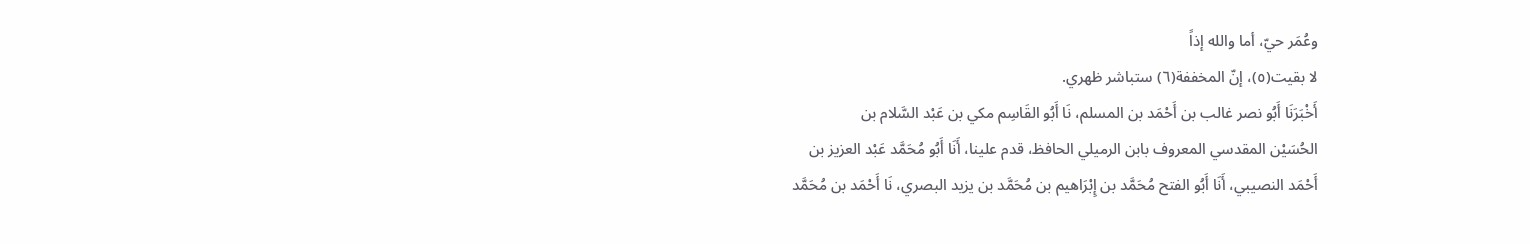وعُمَر حيّ، أما والله إذاً
لا بقيت(٥)، إنّ المخففة(٦) ستباشر ظهري.
أَخْبَرَنَا أَبُو نصر غالب بن أَحْمَد بن المسلم، نَا أَبُو القَاسِم مكي بن عَبْد السَّلام بن
الحُسَيْن المقدسي المعروف بابن الرميلي الحافظ، قدم علينا، أَنَا أَبُو مُحَمَّد عَبْد العزيز بن
أَحْمَد النصيبي، أَنَا أَبُو الفتح مُحَمَّد بن إِبْرَاهيم بن مُحَمَّد بن يزيد البصري، نَا أَحْمَد بن مُحَمَّد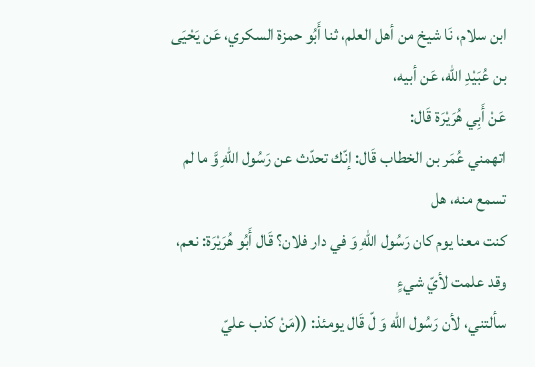ابن سلام، نَا شيخ من أهل العلم، ثنا أَبُو حمزة السكري، عَن يَحْيَى بن عُبَيْدِ اللّه، عَن أبيه،
عَنْ أَبِي هُرَيْرَة قَال:
اتهمني عُمَر بن الخطاب قَال: إنّك تحدّث عن رَسُول اللهِ وَّ ما لم تسمع منه، هل
كنت معنا يوم كان رَسُول اللهِ وَ في دار فلان؟ قَال أَبُو هُرَيْرَة: نعم، وقد علمت لأيّ شيءٍ
سألتني، لأن رَسُول الله وَ لّ قَال يومئذ: ((مَنْ كذب عليّ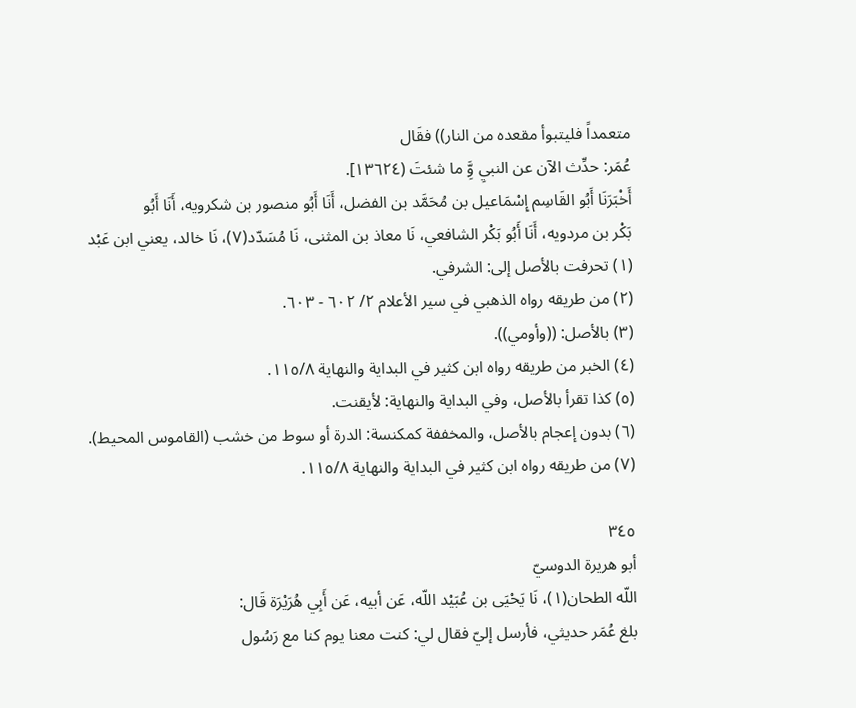متعمداً فليتبوأ مقعده من النار)) فقَال
عُمَر: حدِّث الآن عن النبيِ وَِّ ما شئتَ (١٣٦٢٤].
أَخْبَرَنَا أَبُو القَاسِم إِسْمَاعيل بن مُحَمَّد بن الفضل، أَنَا أَبُو منصور بن شكرويه، أَنَا أَبُو
بَكْر بن مردويه، أَنَا أَبُو بَكْر الشافعي، نَا معاذ بن المثنى، نَا مُسَدّد(٧)، نَا خالد، يعني ابن عَبْد
(١) تحرفت بالأصل إلى: الشرفي.
(٢) من طريقه رواه الذهبي في سير الأعلام ٢/ ٦٠٢ - ٦٠٣.
(٣) بالأصل: ((وأومي)).
(٤) الخبر من طريقه رواه ابن كثير في البداية والنهاية ١١٥/٨.
(٥) كذا تقرأ بالأصل، وفي البداية والنهاية: لأيقنت.
(٦) بدون إعجام بالأصل، والمخففة كمكنسة: الدرة أو سوط من خشب (القاموس المحيط).
(٧) من طريقه رواه ابن كثير في البداية والنهاية ١١٥/٨.

٣٤٥
أبو هريرة الدوسيّ
اللّه الطحان(١)، نَا يَحْيَى بن عُبَيْد اللّه، عَن أبيه، عَن أَبِي هُرَيْرَة قَال:
بلغ عُمَر حديثي، فأرسل إليّ فقال لي: كنت معنا يوم كنا مع رَسُول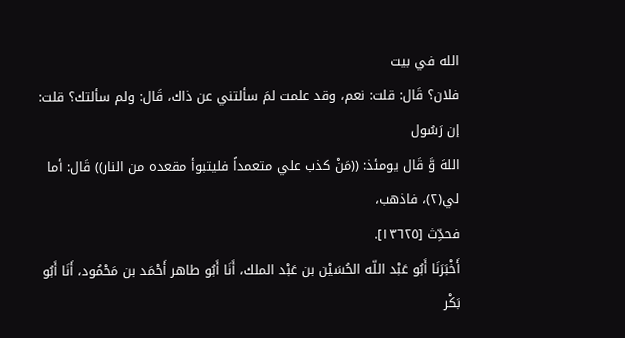الله في بيت
فلان؟ قَال: قلت: نعم، وقد علمت لمَ سألتني عن ذاك، قَال: ولم سألتك؟ قلت: إن رَسُول
اللهَ وَّ قَال يومئذ: ((مَنْ كذب علي متعمداً فليتبوأ مقعده من النار)) قَال: أما لي(٢)، فاذهب،
فحدِّث [١٣٦٢٥].
أَخْبَرَنَا أَبُو عَبْد اللّه الحُسَيْن بن عَبْد الملك، أَنَا أَبُو طاهر أَحْمَد بن مَحْمُود، أَنَا أَبُو بَكْر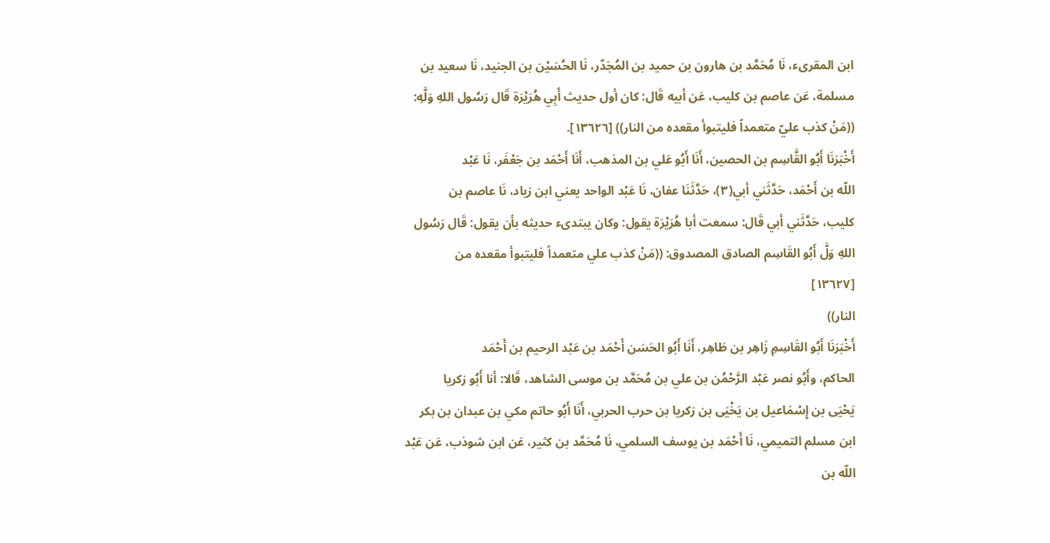ابن المقرىء، نَا مُحَمَّد بن هارون بن حميد بن المُجَدّر، نَا الحُسَيْن بن الجنيد، نَا سعيد بن
مسلمة، عَن عاصم بن كليب، عَن أبيه قَال: كان أول حديث أَبِي هُرَيْرَة قَال رَسُول اللهِ وَلَّهِ:
((مَنْ كذب عليّ متعمداً فليتبوأ مقعده من النار)) [١٣٦٢٦].
أَخْبَرَنَا أَبُو القَّاسِم بن الحصين، أَنَا أَبُو عَلي بن المذهب، أَنَا أَحْمَد بن جَعْفَر، نَا عَبْد
اللّه بن أَحْمَد، حَدَّثَني أبي(٣)، حَدَّثَنَا عفان، نَا عَبْد الواحد يعني ابن زياد، نَا عاصم بن
كليب، حَدَّثَني أبي قَال: سمعت أبا هُرَيْرَة يقول: وكان يبتدىء حديثه بأن يقول: قَال رَسُول
اللهِ وَلَّ أَبُو القَاسِم الصادق المصدوق: ((مَنْ كذب علي متعمداً فليتبوأ مقعده من
[١٣٦٢٧]
النار))
أَخْبَرَنَا أَبُو القَاسِمِ زَاهِر بن طَاهِر، أَنَا أَبُو الحَسَن أَحْمَد بن عَبْد الرحيم بن أَحْمَد
الحاكم، وأَبُو نصر عَبْد الرَّحْمُن بن علي بن مُحَمَّد بن موسى الشاهد، قَالا: أنا أَبُو زكريا
يَحْيَى بن إِسْمَاعيل بن يَخْيَى بن زكريا بن حرب الحربي، أَنَا أَبُو حاتم مكي بن عبدان بن بكر
ابن مسلم التميمي، نَا أَحْمَد بن يوسف السلمي، نَا مُحَمَّد بن كثير، عَن ابن شوذب، عَن عَبْد
اللّه بن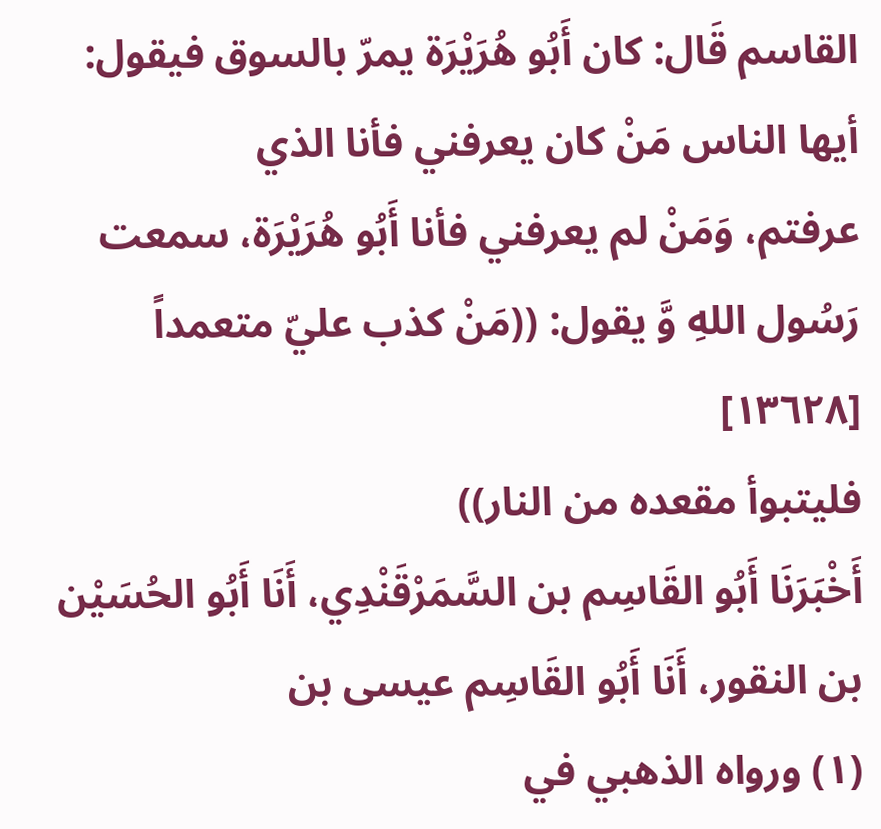القاسم قَال: كان أَبُو هُرَيْرَة يمرّ بالسوق فيقول: أيها الناس مَنْ كان يعرفني فأنا الذي
عرفتم، وَمَنْ لم يعرفني فأنا أَبُو هُرَيْرَة، سمعت رَسُول اللهِ وَّ يقول: ((مَنْ كذب عليّ متعمداً
[١٣٦٢٨]
فليتبوأ مقعده من النار))
أَخْبَرَنَا أَبُو القَاسِم بن السَّمَرْقَنْدِي، أَنَا أَبُو الحُسَيْن بن النقور، أَنَا أَبُو القَاسِم عيسى بن
(١) ورواه الذهبي في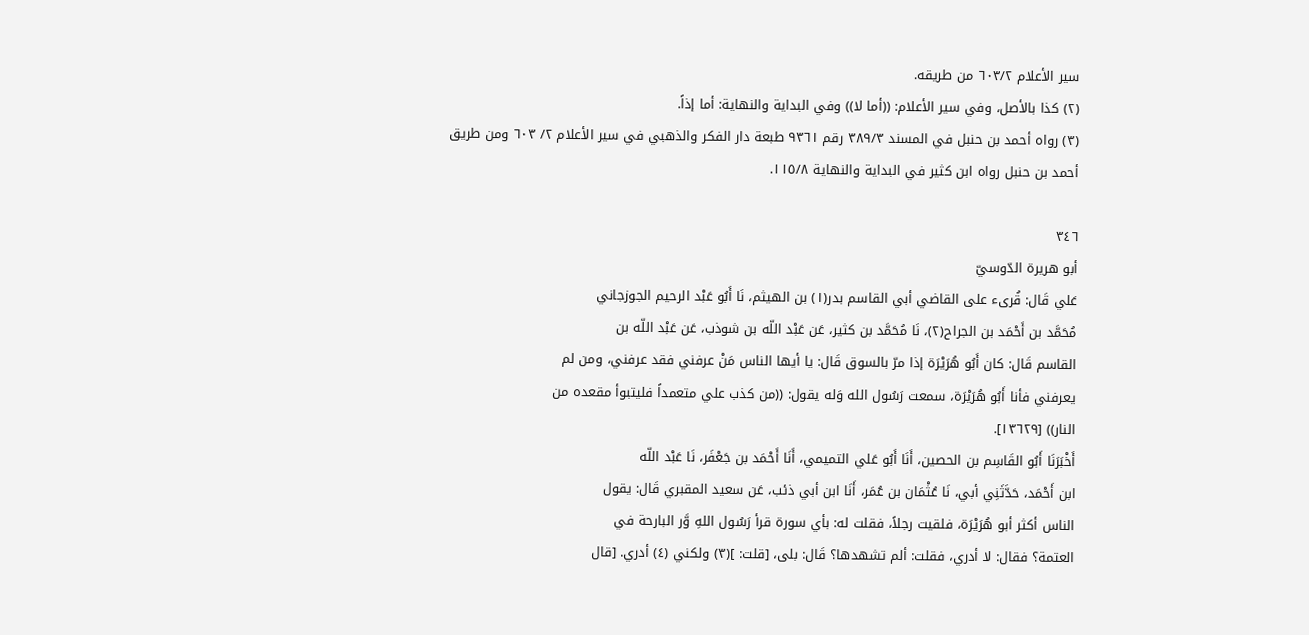سير الأعلام ٦٠٣/٢ من طريقه.
(٢) كذا بالأصل، وفي سير الأعلام: ((أما لا)) وفي البداية والنهاية: أما إذاً.
(٣) رواه أحمد بن حنبل في المسند ٣٨٩/٣ رقم ٩٣٦١ طبعة دار الفكر والذهبي في سير الأعلام ٢/ ٦٠٣ ومن طريق
أحمد بن حنبل رواه ابن كثير في البداية والنهاية ١١٥/٨.

٣٤٦
أبو هريرة الدّوسيّ
عَلي قَال: قُرىء على القاضي أبي القاسم بدر(١) بن الهيثم، نَا أَبُو عَبْد الرحيم الجوزجاني
مُحَمَّد بن أَحْمَد بن الجراح(٢)، نَا مُحَمَّد بن كثير، عَن عَبْد اللّه بن شوذب، عَن عَبْد اللّه بن
القاسم قَال: كان أَبُو هُرَيْرَة إذا مرّ بالسوق قَال: يا أيها الناس مَنْ عرفني فقد عرفني، ومن لم
يعرفني فأنا أَبُو هُرَيْرَة، سمعت رَسُول الله وَله يقول: ((من كذب علي متعمداً فليتبوأ مقعده من
النار)) [١٣٦٢٩].
أَخْبَرَنَا أَبُو القَاسِم بن الحصين، أَنَا أَبُو عَلي التميمي، أَنَا أَحْمَد بن جَعْفَر، نَا عَبْد اللّه
ابن أَحْمَد، حَدَّثَنِي أبي، نَا عُثْمَان بن عُمَر، أَنَا ابن أبي ذئب، عَن سعيد المقبري قَال: يقول
الناس أكثر أبو هُرَيْرَة، فلقيت رجلاً، فقلت له: بأي سورة قرأ رَسُول اللهِ وَّر البارحة في
العتمة؟ فقال: لا أدري، فقلت: ألم تشهدها؟ قَال: بلى، [قلت: ](٣) ولكني (٤) أدري. [قال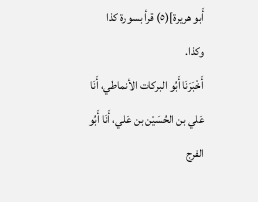أَبو هريرة](٥) قرأ بسورة كذا وكذا.
أَخْبَرَنَا أَبُو البركات الأنماطي، أَنَا عَلي بن الحُسَيْن بن عَلي، أَنَا أَبُو الفرج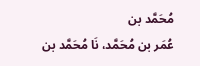مُحَمَّد بن
عُمَر بن مُحَمَّد، نَا مُحَمَّد بن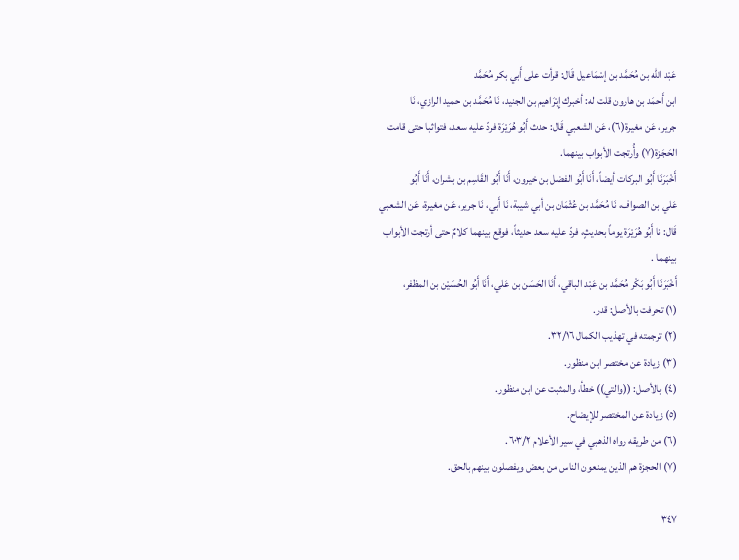عَبْد اللّه بن مُحَمَّد بن إسْمَاعيل قَال: قرأت على أَبي بكر مُحَمَّد
ابن أَحمَد بن هارون قلت له: أخبرك إِبْرَاهيم بن الجنيد، نَا مُحَمَّد بن حميد الرازي، نَا
جرير، عَن مغيرة(٦)، عَن الشعبي قَال: حدث أَبُو هُرَيْرَة فردّ عليه سعد، فتواثبا حتى قامت
الحَجَزة(٧) وأُرتجت الأبواب بينهما.
أَخْبَرَنَا أَبُو البركات أيضاً، أَنَا أَبُو الفضل بن خيرون، أَنَا أَبُو القَاسِم بن بشران، أَنَا أَبُو
عَلي بن الصواف، نَا مُحَمَّد بن عُثْمَان بن أبي شيبة، نَا أَبي، نَا جرير، عَن مغيرة، عَن الشعبي
قَال: نا أَبُو هُرَيْرَة يوماً بحديثٍ، فردّ عليه سعد حديثاً، فوقع بينهما كلامٌ حتى أرتجت الأبواب
بینھما .
أَخْبَرَنَا أَبُو بَكْر مُحَمَّد بن عَبْد الباقي، أَنَا الحَسَن بن عَلي، أَنَا أَبُو الحُسَيْن بن المظفر،
(١) تحرفت بالأصل: قدر.
(٢) ترجمته في تهذيب الكمال ٣٢/١٦.
(٣) زيادة عن مختصر ابن منظور.
(٤) بالأصل: ((والتي)) خطأ، والمثبت عن ابن منظور.
(٥) زيادة عن المختصر للإيضاح.
(٦) من طريقه رواه الذهبي في سير الأعلام ٦٠٣/٢.
(٧) الحجزة هم الذين يمنعون الناس من بعض ويفصلون بينهم بالحق.

٣٤٧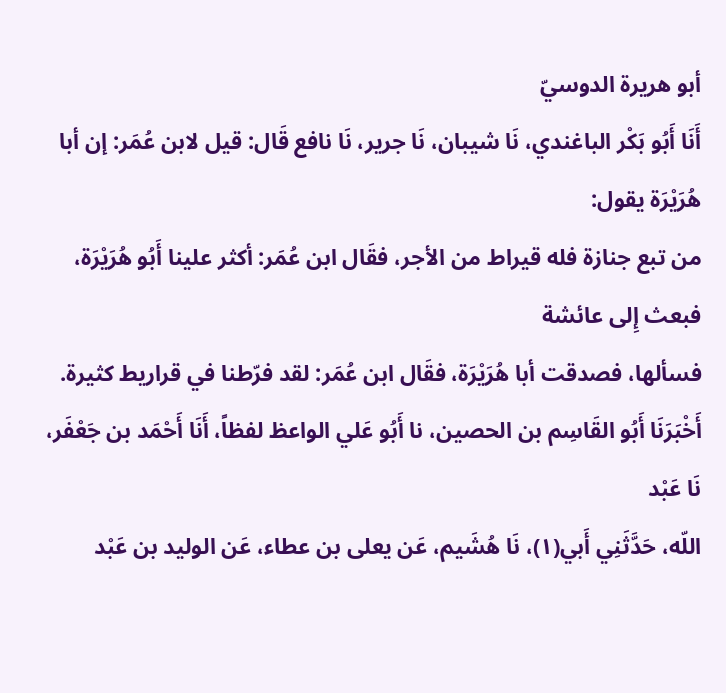أبو هريرة الدوسيّ
أَنَا أَبُو بَكْر الباغندي، نَا شيبان، نَا جرير، نَا نافع قَال: قيل لابن عُمَر: إن أبا هُرَيْرَة يقول:
من تبع جنازة فله قيراط من الأجر، فقَال ابن عُمَر: أكثر علينا أَبُو هُرَيْرَة، فبعث إِلى عائشة
فسألها، فصدقت أبا هُرَيْرَة، فقَال ابن عُمَر: لقد فرّطنا في قراريط كثيرة.
أَخْبَرَنَا أَبُو القَاسِم بن الحصين، نا أَبُو عَلي الواعظ لفظاً، أَنَا أَحْمَد بن جَعْفَر، نَا عَبْد
اللّه، حَدَّثَنِي أَبي(١)، نَا هُشَيم، عَن يعلى بن عطاء، عَن الوليد بن عَبْد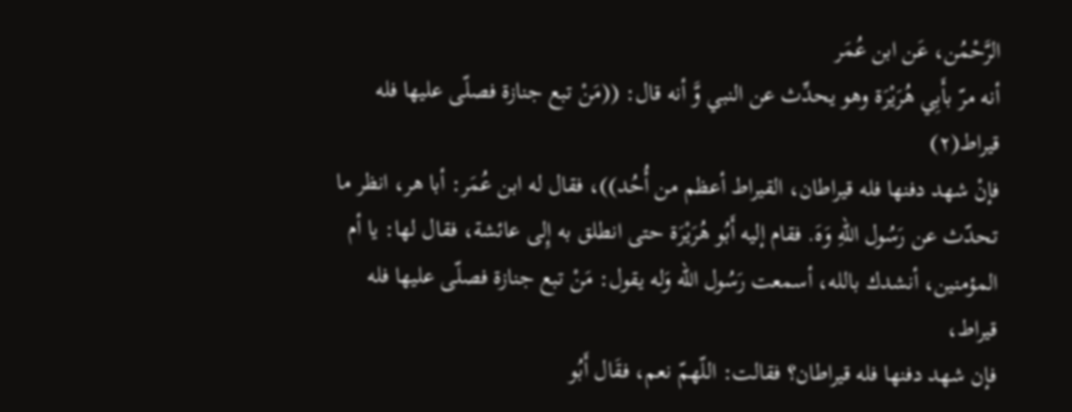الرَّحْمُن، عَن ابن عُمَر
أنه مرّ بأَبِي هُرَيْرَة وهو يحدِّث عن النبي وَّ أنه قال: ((مَنْ تبع جنازة فصلّى عليها فله قيراط(٢)
فإنْ شهد دفنها فله قيراطان، القيراط أعظم من أُحُد))، فقال له ابن عُمَر: أبا هر، انظر ما
تحدّث عن رَسُول اللهِ وَهَ. فقام إليه أَبُو هُرَيْرَة حتى انطلق به إِلى عائشة، فقال لها: يا أم
المؤمنين، أنشدك بالله، أسمعت رَسُول الله وَله يقول: مَنْ تبع جنازة فصلّى عليها فله قيراط،
فإن شهد دفنها فله قيراطان؟ فقالت: اللّهمّ نعم، فقَال أَبُو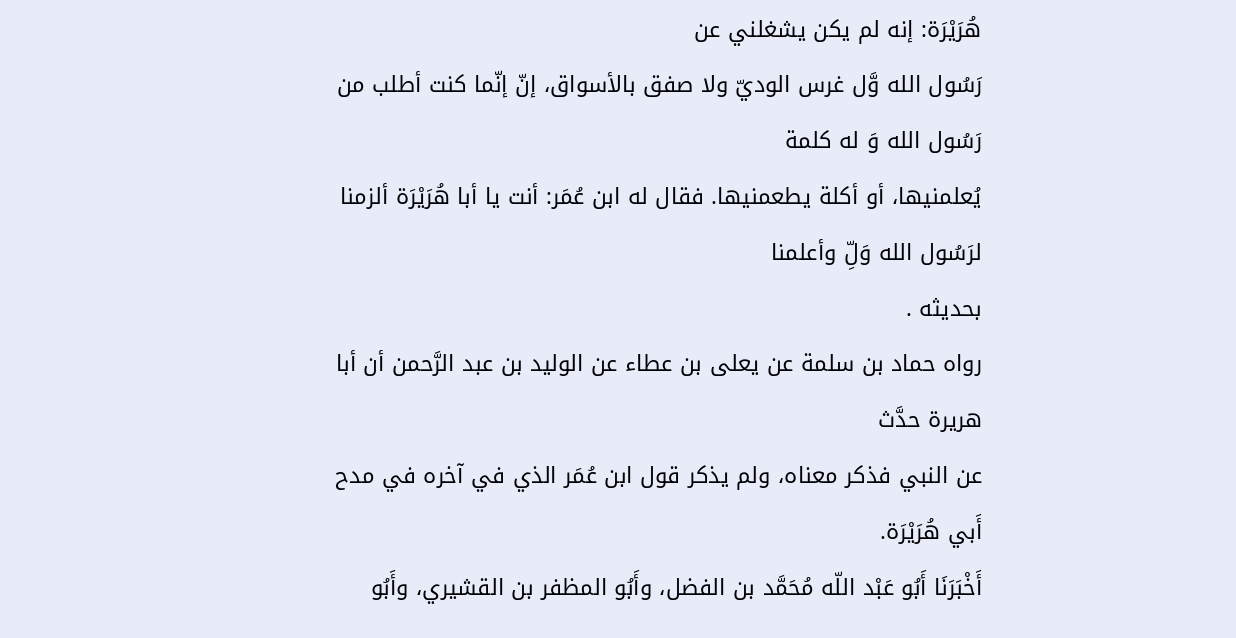هُرَيْرَة: إنه لم يكن يشغلني عن
رَسُول الله وَّل غرس الوديّ ولا صفق بالأسواق، إنّ إنّما كنت أطلب من رَسُول الله وَ له كلمة
يُعلمنيها، أو أكلة يطعمنيها. فقال له ابن عُمَر: أنت يا أبا هُرَيْرَة ألزمنا لرَسُول الله وَلِّ وأعلمنا
بحديثه .
رواه حماد بن سلمة عن يعلى بن عطاء عن الوليد بن عبد الرَّحمن أن أبا هريرة حدَّث
عن النبي فذكر معناه، ولم يذكر قول ابن عُمَر الذي في آخره في مدح أَبي هُرَيْرَة.
أَخْبَرَنَا أَبُو عَبْد اللّه مُحَمَّد بن الفضل، وأَبُو المظفر بن القشيري، وأَبُو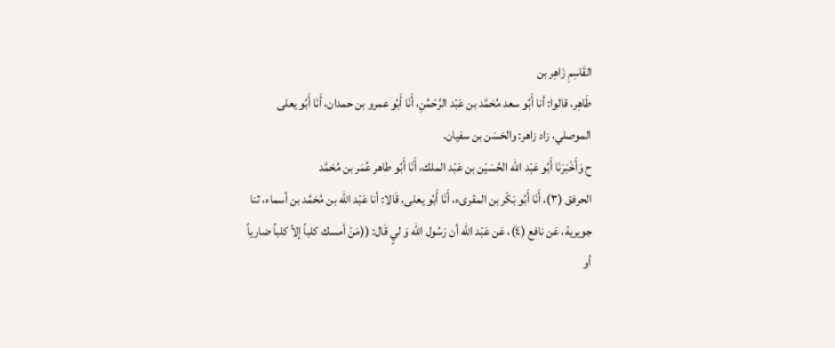القَاسِمِ زَاهِر بن
طَاهِر، قالوا: أنا أَبُو سعد مُحَمَّد بن عَبْد الرَّحْمُنِ، أَنَا أَبُو عمرو بن حمدان، أَنَا أَبُو يعلى
الموصلي، زاد زاهر: والحَسَن بن سفيان.
ح وَأَخْبَرَنَا أَبُو عَبْد اللّه الحُسَيْن بن عَبْد الملك، أَنَا أَبُو طاهر عُمَر بن مُحَمَّد
الحرفق (٣)، أَنَا أَبُو بَكْر بن المقرىء، أَنَا أَبُو يعلى، قَالا: أنا عَبْد اللّه بن مُحَمَّد بن أسماء، ثنا
جويرية، عَن نافع (٤)، عَن عَبْد اللّه أن رَسُول الله وَ ليٍ قَال: ((مَنْ أمسك كلباً إلاّ كلباً ضارياً أو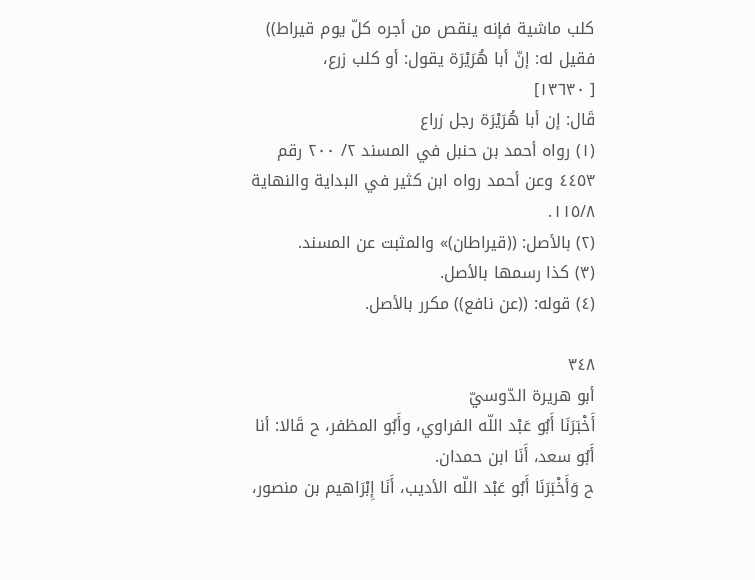كلب ماشية فإنه ينقص من أجره كلّ يوم قيراط)) فقيل له: إنّ أبا هُرَيْرَة يقول: أو كلب زرع،
[ ١٣٦٣٠]
قَال: إن أبا هُرَيْرَة رجل زراع
(١) رواه أحمد بن حنبل في المسند ٢/ ٢٠٠ رقم ٤٤٥٣ وعن أحمد رواه ابن كثير في البداية والنهاية ١١٥/٨.
(٢) بالأصل: ((قيراطان)» والمثبت عن المسند.
(٣) كذا رسمها بالأصل.
(٤) قوله: ((عن نافع)) مكرر بالأصل.

٣٤٨
أبو هريرة الدّوسيّ
أَخْبَرَنَا أَبُو عَبْد اللّه الفراوي، وأَبُو المظفر، ح قَالا: أنا أَبُو سعد، أَنَا ابن حمدان.
ح وَأَخْبَرَنَا أَبُو عَبْد اللّه الأديب، أَنَا إِبْرَاهيم بن منصور،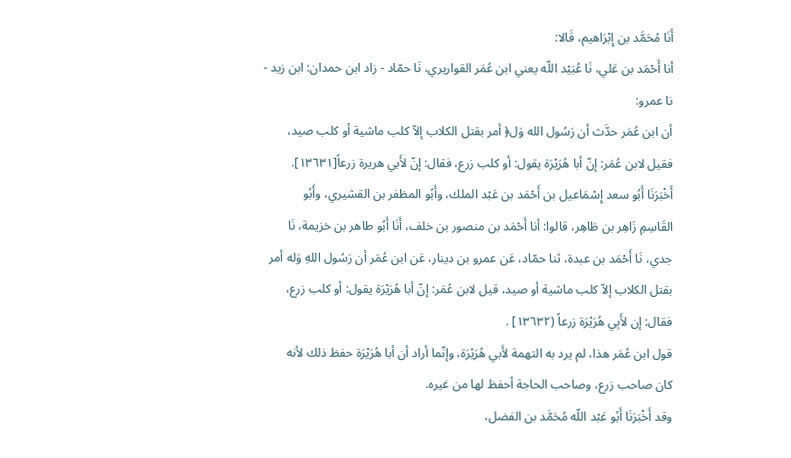أَنَا مُحَمَّد بن إِبْرَاهيم، قَالا:
أنا أَحْمَد بن عَلي، نَا عُبَيْد اللّه يعني ابن عُمَر القواريري، نَا حمّاد - زاد ابن حمدان: ابن زيد -
نا عمرو:
أن ابن عُمَر حدَّث أن رَسُول الله وَل﴿ أمر بقتل الكلاب إلاّ كلب ماشية أو كلب صيد،
فقيل لابن عُمَر: إنّ أبا هُرَيْرَة يقول: أو كلب زرع، فقال: إنّ لأَبي هريرة زرعاً[١٣٦٣١].
أَخْبَرَنَا أَبُو سعد إِسْمَاعيل بن أَحْمَد بن عَبْد الملك، وأَبُو المظفر بن القشيري، وأَبُو
القَاسِمِ زَاهِر بن طَاهِر، قالوا: أنا أَحْمَد بن منصور بن خلف، أَنَا أَبُو طاهر بن خزيمة، نَا
جدي، نَا أَحْمَد بن عبدة، ثنا حمّاد، عَن عمرو بن دينار، عَن ابن عُمَر أن رَسُول اللهِ وَله أمر
بقتل الكلاب إلاّ كلب ماشية أو صيد، قيل لابن عُمَر: إنّ أبا هُرَيْرَة يقول: أو كلب زرع،
فقال: إن لأَبِي هُرَيْرَة زرعاً (١٣٦٣٢] .
قول ابن عُمَر هذا، لم يرد به التهمة لأَبي هُرَيْرَة، وإنّما أراد أن أبا هُرَيْرَة حفظ ذلك لأنه
كان صاحب زرع، وصاحب الحاجة أحفظ لها من غيره.
وقد أَخْبَرَنَا أَبُو عَبْد اللّه مُحَمَّد بن الفضل،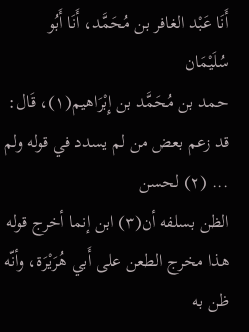أَنَا عَبْد الغافر بن مُحَمَّد، أَنَا أَبُو سُلَيْمَان
حمد بن مُحَمَّد بن إِبْرَاهيم(١)، قَال: قد زعم بعض من لم يسدد في قوله ولم ... (٢) لحسن
الظن بسلفه أن(٣) ابن إنما أخرج قوله هذا مخرج الطعن على أَبي هُرَيْرَة، وأنّه ظن به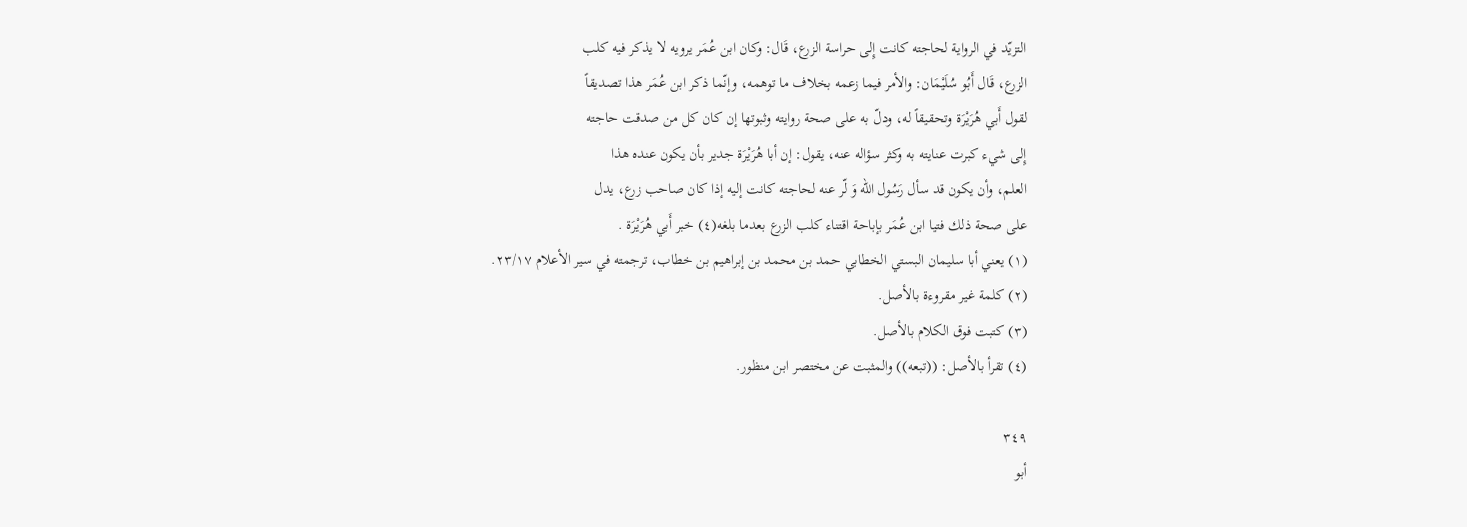التزيّد في الرواية لحاجته كانت إِلى حراسة الزرع، قَال: وكان ابن عُمَر يرويه لا يذكر فيه كلب
الزرع، قَال أَبُو سُلَيْمَان: والأمر فيما زعمه بخلاف ما توهمه، وإنّما ذكر ابن عُمَر هذا تصديقاً
لقول أَبي هُرَيْرَة وتحقيقاً له، ودلّ به على صحة روايته وثبوتها إن كان كل من صدقت حاجته
إِلى شيء كبرت عنايته به وكثر سؤاله عنه، يقول: إن أبا هُرَيْرَة جدير بأن يكون عنده هذا
العلم، وأن يكون قد سأل رَسُول الله وَ لّر عنه لحاجته كانت إليه إذا كان صاحب زرع، يدل
على صحة ذلك فتيا ابن عُمَر بإباحة اقتناء كلب الزرع بعدما بلغه(٤) خبر أَبي هُرَيْرَة .
(١) يعني أبا سليمان البستي الخطابي حمد بن محمد بن إبراهيم بن خطاب، ترجمته في سير الأعلام ٢٣/١٧.
(٢) كلمة غير مقروءة بالأصل.
(٣) كتبت فوق الكلام بالأصل.
(٤) تقرأ بالأصل: ((تبعه)) والمثبت عن مختصر ابن منظور.

٣٤٩
أبو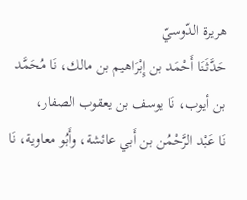هريرة الدّوسيّ
حَدَّثَنَا أَحْمَد بن إِبْرَاهيم بن مالك، نَا مُحَمَّد بن أيوب، نَا يوسف بن يعقوب الصفار،
نَا عَبْد الرَّحْمُن بن أَبي عائشة، وأَبُو معاوية، نَا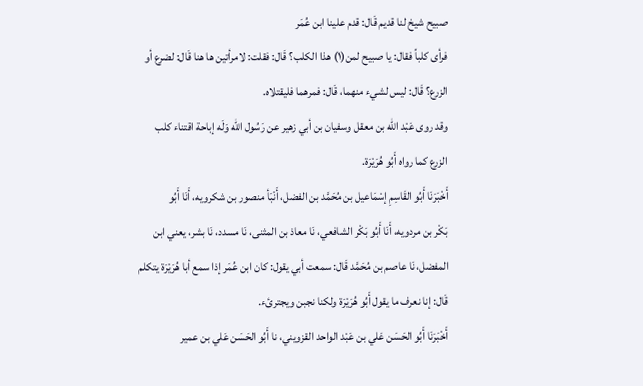صبيح شيخ لنا قديم قَال: قدم علينا ابن عُمَر
فرأى كلباً فقال: يا صبيح لمن(١) هذا الكلب؟ قَال: فقلت: لامرأتين ها هنا قَال: لضرع أو
الزرع؟ قَال: ليس لشيء منهما، قَال: فمرهما فليقتلاه.
وقد روى عَبْد اللّه بن معقل وسفيان بن أبي زهير عن رَسُول الله وَلَه إباحة اقتناء كلب
الزرع كما رواه أَبُو هُرَيْرَة.
أَخْبَرَنَا أَبُو القَاسِمِ إسْمَاعيل بن مُحَمَّد بن الفضل، أَنْبَأ منصور بن شكرويه، أَنَا أَبُو
بَكْر بن مردويه، أَنَا أَبُو بَكْر الشافعي، نَا معاذ بن المثنى، نَا مسدد، نَا بشر، يعني ابن
المفضل، نَا عاصم بن مُحَمَّد قَال: سمعت أبي يقول: كان ابن عُمَر إذا سمع أبا هُرَيْرَة يتكلم
قَال: إنا نعرف ما يقول أَبُو هُرَيْرَة ولكنا نجبن ويجترئء.
أَخْبَرَنَا أَبُو الحَسَن عَلي بن عَبْد الواحد القزويني، نا أَبُو الحَسَن عَلي بن عمير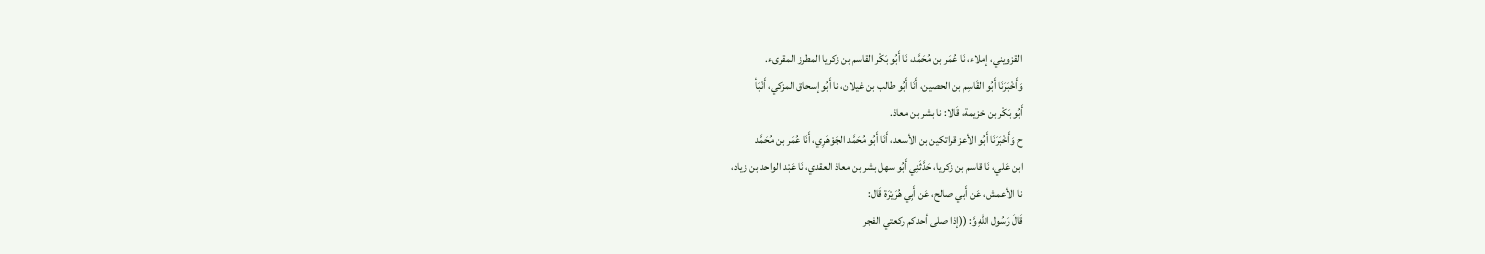القزويني، إملاء، نَا عُمَر بن مُحَمَّد، نَا أَبُو بَكْر القاسم بن زكريا المطرز المقرىء.
وَأَخْبَرَنَا أَبُو القَاسِم بن الحصين، أَنَا أَبُو طالب بن غيلان، نا أَبُو إسحاق المزكي، أَنْبَأ
أَبُو بَكْر بن خزيمة، قَالا: نا بشر بن معاذ.
ح وَأَخْبَرَنَا أَبُو الأعز قراتكين بن الأسعد، أَنَا أَبُو مُحَمَّد الجَوْهَرِي، أَنَا عُمَر بن مُحَمَّد
ابن عَلي، نَا قاسم بن زكريا، حَدَّثَنِي أَبُو سهل بشر بن معاذ العقدي، نَا عَبْد الواحد بن زياد،
نا الأعمش، عَن أَبي صالح، عَن أَبِي هُرَيْرَة قَال:
قَالَ رَسُول اللّهِ وَّ: ((إذا صلى أحدكم ركعتي الفجر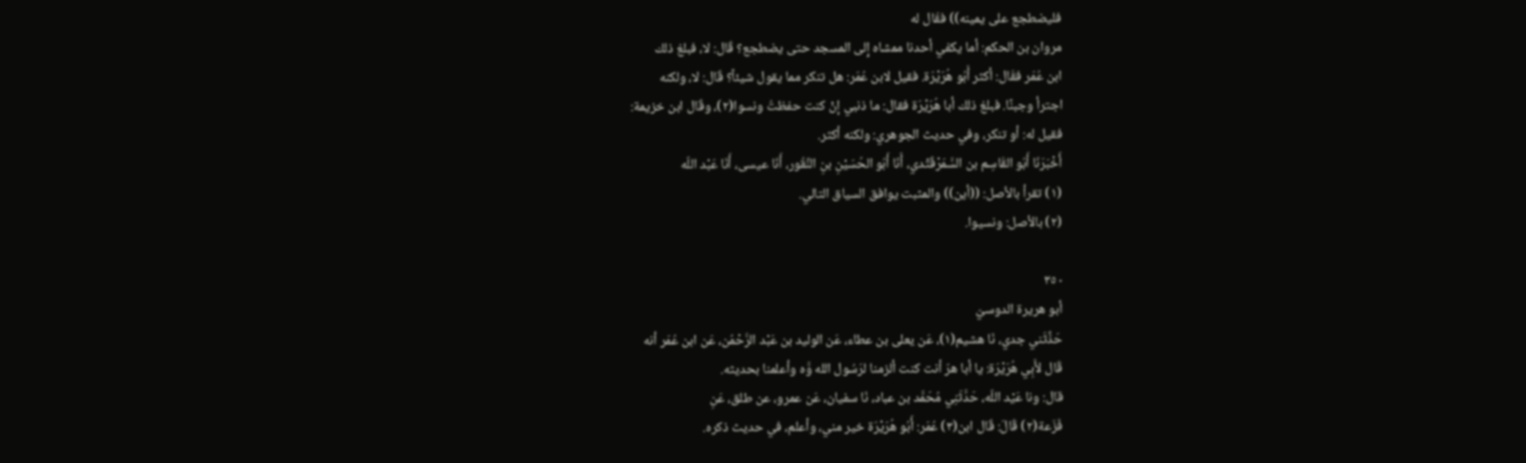فليضطجع على يمينه)) فقَال له
مروان بن الحكم: أما يكفي أحدنا ممشاه إِلى المسجد حتى يضطجع؟ قَال: لا، فبلغ ذلك
ابن عُمَر فقَال: أكثر أَبُو هُرَيْرَة. فقيل لابن عُمَر: هل تنكر مما يقول شيئاً؟ قَال: لا، ولكنه
اجترأ وجبنًا. فبلغ ذلك أبا هُرَيْرَة فقال: ما ذنبي إنْ كنت حفظتُ ونسوا(٢)، وقَال ابن خزيمة:
فقيل له: أو تنكر، وفي حديث الجوهري: ولكنه أكثر.
أَخْبَرَنَا أَبُو القَاسِم بن السَّمَرْقَتْدي، أَنَا أَبُو الحُسَيْنِ بنِ النَّقُور، أَنَا عيسى، أَنَا عَبْد اللّه
(١) تقرأ بالأصل: ((أين)) والمثبت يوافق السياق التالي.
(٢) بالأصل: ونسيوا.

٣٥٠
أبو هريرة الدوسيّ
حَذَّثَني جدي، نَا هشيم(١)، عَن يعلى بن عطاء، عَن الوليد بن عَبْد الرَّحْمُن، عَن ابن عُمَر أنه
قَال لأَبِي هُرَيْرَة: يا أبا هرّ أنت كنت ألزمنا لرَسُول الله وَّه وأعلمنا بحديثه.
قال: ونا عَيْد اللّه، حَدَّثَنِي مُحَمَّد بن عباد، نَا سفيان، عَن عمرو، عن طلق، عَنِ
فَزَعة(٢) قَالَ: قَال ابن(٣) عُمَر: أَبُو هُرَيْرَة خير مني، وأعلم، في حديث ذكره.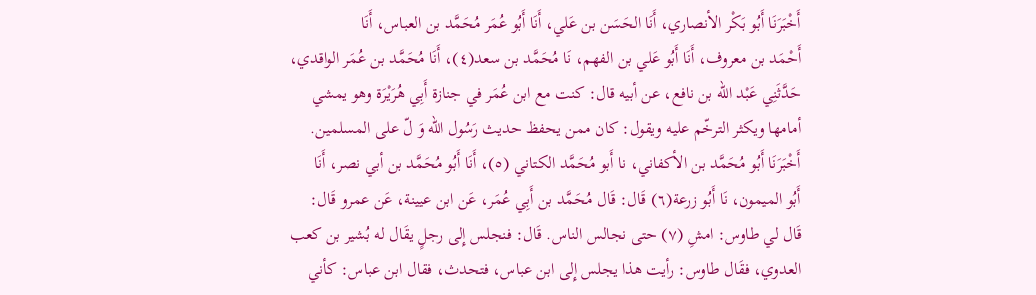أَخْبَرَنَا أَبُو بَكْر الأنصاري، أَنَا الحَسَن بن عَلي، أَنَا أَبُو عُمَر مُحَمَّد بن العباس، أَنَا
أَحْمَد بن معروف، أَنَا أَبُو عَلي بن الفهم، نَا مُحَمَّد بن سعد(٤)، أَنَا مُحَمَّد بن عُمَر الواقدي،
حَدَّثَنِي عَبْد اللّه بن نافع، عن أبيه قال: كنت مع ابن عُمَر في جنازة أَبِي هُرَيْرَة وهو يمشي
أمامها ويكثر الترخّم عليه ويقول: كان ممن يحفظ حديث رَسُول الله وَ لّ على المسلمين.
أَخْبَرَنَا أَبُو مُحَمَّد بن الأكفاني، نا أَبو مُحَمَّد الكتاني (٥)، أَنَا أَبُو مُحَمَّد بن أبي نصر، أَنَا
أَبُو الميمون، نَا أَبُو زرعة(٦) قَال: قَال مُحَمَّد بن أَبِي عُمَر، عَن ابن عيينة، عَن عمرو قَال:
قَال لي طاوس: امشِ (٧) حتى نجالس الناس. قَال: فنجلس إِلى رجلٍ يقَال له بُشير بن كعب
العدوي، فقَال طاوس: رأيت هذا يجلس إِلى ابن عباس، فتحدث، فقال ابن عباس: كأني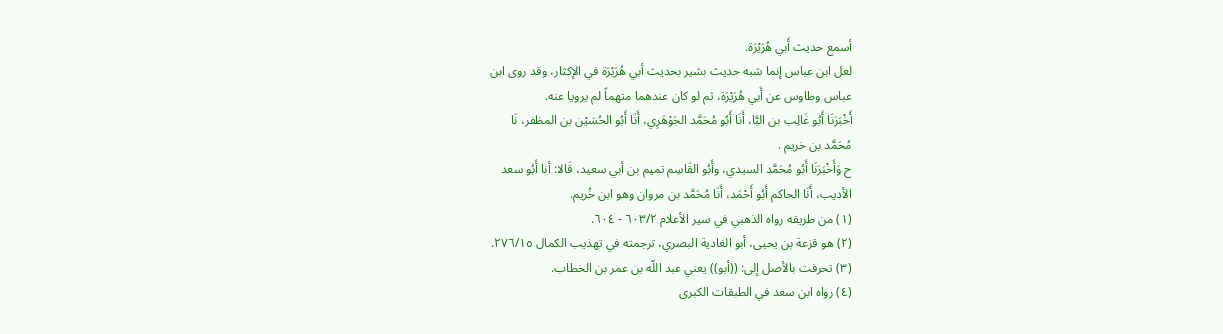أسمع حديث أَبي هُرَيْرَة.
لعل ابن عباس إنما شبه حديث بشير بحديث أبي هُرَيْرَة في الإكثار، وقد روى ابن
عباس وطاوس عن أَبي هُرَيْرَة، ثم لو كان عندهما متهماً لم يرويا عنه.
أَخْبَرَنَا أَبُو غَالِب بن البَّا، أَنَا أَبُو مُحَمَّد الجَوْهَرِي، أَنَا أَبُو الحُسَيْن بن المظفر، نَا
مُحَمَّد بن خریم .
ح وَأَخْبَرَنَا أَبُو مُحَمَّد السيدي، وأَبُو القَاسِم تميم بن أبي سعيد، قَالا: أنا أَبُو سعد
الأديب، أَنَا الحاكم أَبُو أَحْمَد، أَنَا مُحَمَّد بن مروان وهو ابن خُريم.
(١) من طريقه رواه الذهبي في سير الأعلام ٦٠٣/٢ - ٦٠٤.
(٢) هو قزعة بن يحيى، أبو الغادية البصري، ترجمته في تهذيب الكمال ٢٧٦/١٥.
(٣) تحرفت بالأصل إلى: ((أبو)) يعني عبد اللّه بن عمر بن الخطاب.
(٤) رواه ابن سعد في الطبقات الكبرى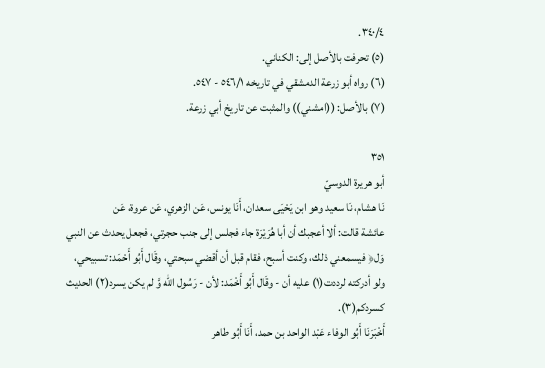٣٤٠/٤.
(٥) تحرفت بالأصل إلى: الكناني.
(٦) رواه أبو زرعة الدمشقي في تاريخه ٥٤٦/١ - ٥٤٧.
(٧) بالأصل: ((امشني)) والمثبت عن تاريخ أبي زرعة.

٣٥١
أبو هريرة الدوسيّ
نَا هشام، نَا سعيد وهو ابن يَحْيَى سعدان، أَنَا يونس، عَن الزهري، عَن عروة، عَن
عائشة قالت: ألا أعجبك أن أبا هُرَيْرَة جاء فجلس إلى جنب حجرتي، فجعل يحدث عن النبي
وَل﴿ فيسمعني ذلك، وكنت أسبح، فقام قبل أن أقضي سبحتي، وقَال أَبُو أَحْمَد: تسبيحي،
ولو أدركته لرددت(١) عليه أن - وقَال أَبُو أَخْمَد: لأن - رَسُول الله وَّ لم يكن يسرد(٢) الحديث
کسردكم(٣).
أَخْبَرَنَا أَبُو الوفاء عَبْد الواحد بن حمد، أَنَا أَبُو طاهر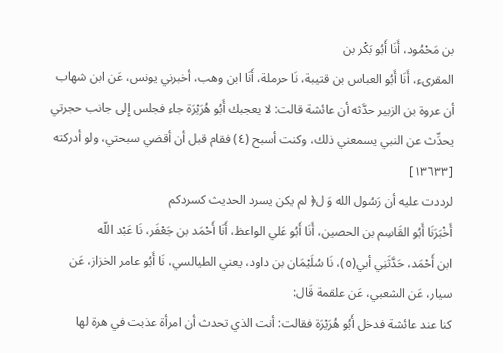بن مَحْمُود، أَنَا أَبُو بَكْر بن
المقرىء، أَنَا أَبُو العباس بن قتيبة، نَا حرملة، أَنَا ابن وهب، أخبرني يونس، عَن ابن شهاب
أن عروة بن الزبير حدَّثه أن عائشة قالت: لا يعجبك أَبُو هُرَيْرَة جاء فجلس إِلى جانب حجرتي
يحدِّث عن النبي يسمعني ذلك، وكنت أسبح (٤) فقام قبل أن أقضي سبحتي، ولو أدركته
[١٣٦٣٣]
لرددت عليه أن رَسُول الله وَ ل﴿ لم يكن يسرد الحديث كسردكم
أَخْبَرَنَا أَبُو القَاسِم بن الحصين، أَنَا أَبُو عَلي الواعظ، أَنَا أَحْمَد بن جَعْفَر، نَا عَبْد اللّه
ابن أَحْمَد، حَدَّثَنِي أبي(٥)، نَا سُلَيْمَان بن داود، يعني الطيالسي، نَا أَبُو عامر الخزاز، عَن
سيار، عَن الشعبي، عَن علقمة قَال:
كنا عند عائشة فدخل أَبُو هُرَيْرَة فقالت: أنت الذي تحدث أن امرأة عذبت في هرة لها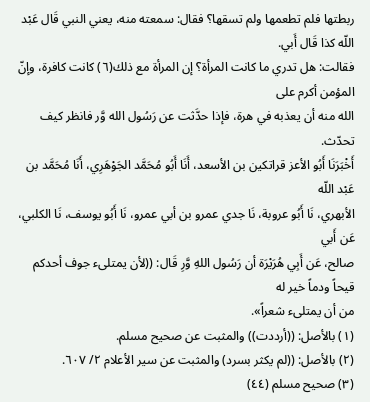ربطتها فلم تطعمها ولم تسقها؟ فقال: سمعته منه، يعني النبي قَال عَبْد اللّه كذا قَال أَبي.
فقالت: هل تدري ما كانت المرأة؟ إن المرأة مع ذلك(٦) كانت كافرة، وإنّ المؤمن أكرم على
الله منه أن يعذبه في هرة، فإذا حدَّثت عن رَسُول الله وَّر فانظر كيف تحدّث.
أَخْبَرَنَا أَبُو الأعز قراتكين بن الأسعد، أَنَا أَبُو مُحَمَّد الجَوْهَرِي، أَنَا مُحَمَّد بن عَبْد اللّه
الأبهري، نَا أَبُو عروبة، نَا جدي عمرو بن أبي عمرو، نَا أَبُو يوسف، نَا الكلبي، عَن أَبي
صالح، عَن أَبِي هُرَيْرَة أن رَسُول اللهِ وَّرِ قَال: ((لأن يمتلىء جوف أحدكم قيحاً ودماً خير له
من أن يمتلىء شعراً».
(١) بالأصل: ((أرددت)) والمثبت عن صحيح مسلم.
(٢) بالأصل: ((لم يكثر بسرد) والمثبت عن سير الأعلام ٢/ ٦٠٧.
(٣) صحيح مسلم (٤٤)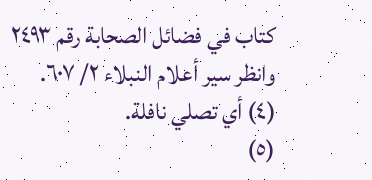كتاب في فضائل الصحابة رقم ٢٤٩٣ وانظر سير أعلام النبلاء ٢/ ٦٠٧.
(٤) أي تصلي نافلة.
(٥)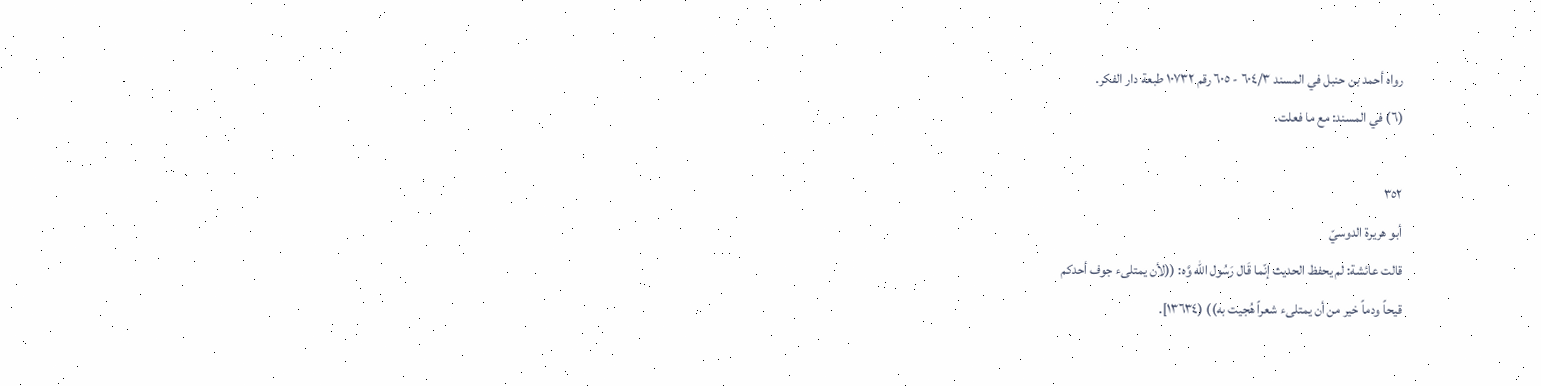رواه أحمد بن حنبل في المسند ٦٠٤/٣ - ٦٠٥ رقم ١٠٧٣٢ طبعة دار الفكر.
(٦) في المسند: مع ما فعلت.

٣٥٢
أبو هريرة الدوسيّ
قالت عائشة: لم يحفظ الحديث إنّما قَال رَسُول الله وَّه: ((لأن يمتلىء جوف أحدكم
قيحاً ودماً خير من أن يمتلىء شعراً هُجيت به)) (١٣٦٣٤].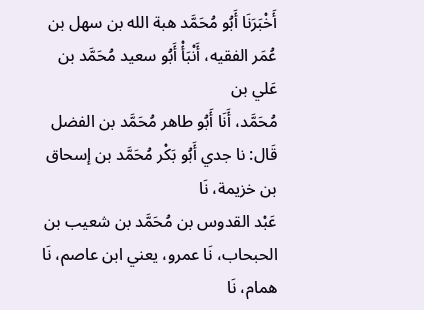أَخْبَرَنَا أَبُو مُحَمَّد هبة الله بن سهل بن عُمَر الفقيه، أَنْبَأْ أَبُو سعيد مُحَمَّد بن عَلي بن
مُحَمَّد، أَنَا أَبُو طاهر مُحَمَّد بن الفضل قَال: نا جدي أَبُو بَكْر مُحَمَّد بن إسحاق بن خزيمة، نَا
عَبْد القدوس بن مُحَمَّد بن شعيب بن الحبحاب، نَا عمرو، يعني ابن عاصم، نَا همام، نَا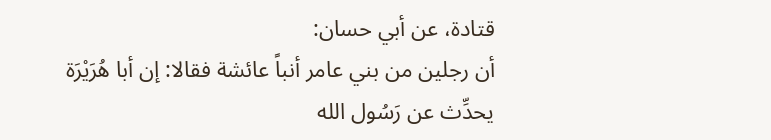قتادة، عن أبي حسان:
أن رجلين من بني عامر أنباً عائشة فقالا: إن أبا هُرَيْرَة يحدِّث عن رَسُول الله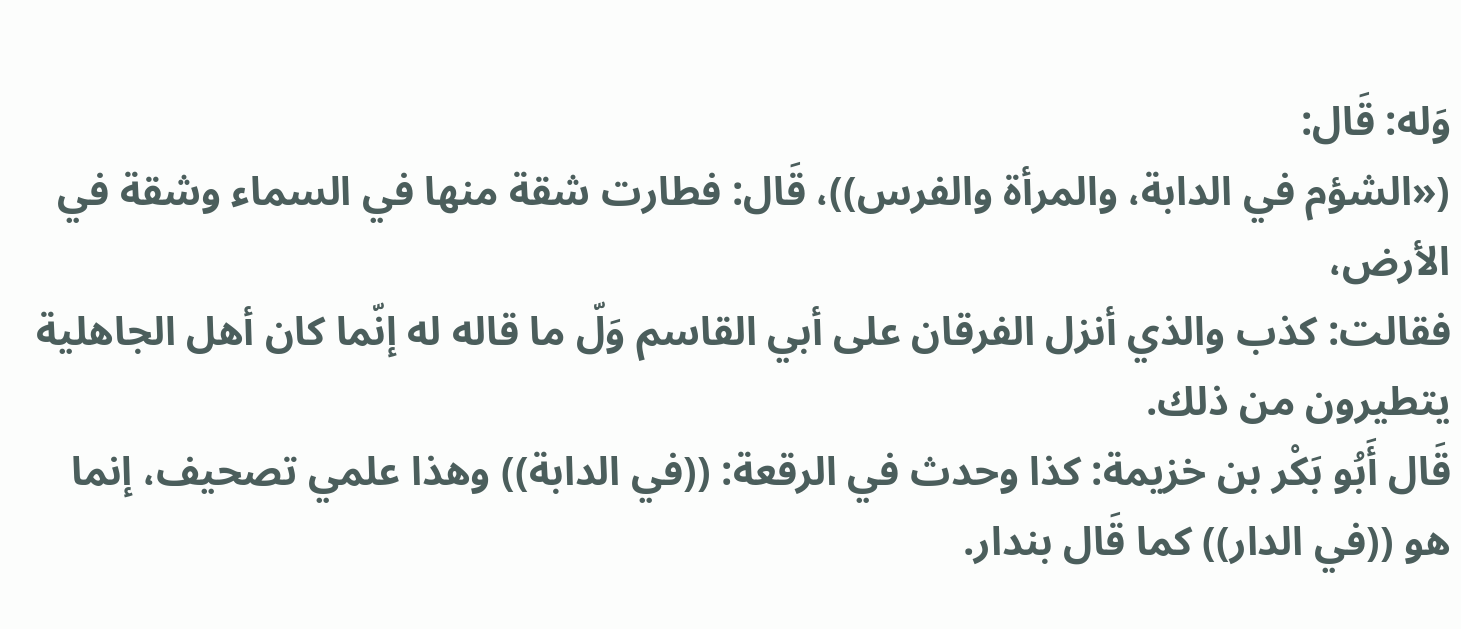وَله: قَال:
(«الشؤم في الدابة، والمرأة والفرس))، قَال: فطارت شقة منها في السماء وشقة في الأرض،
فقالت: كذب والذي أنزل الفرقان على أبي القاسم وَلّ ما قاله له إنّما كان أهل الجاهلية
يتطيرون من ذلك.
قَال أَبُو بَكْر بن خزيمة: كذا وحدث في الرقعة: ((في الدابة)) وهذا علمي تصحيف، إنما
هو ((في الدار)) كما قَال بندار.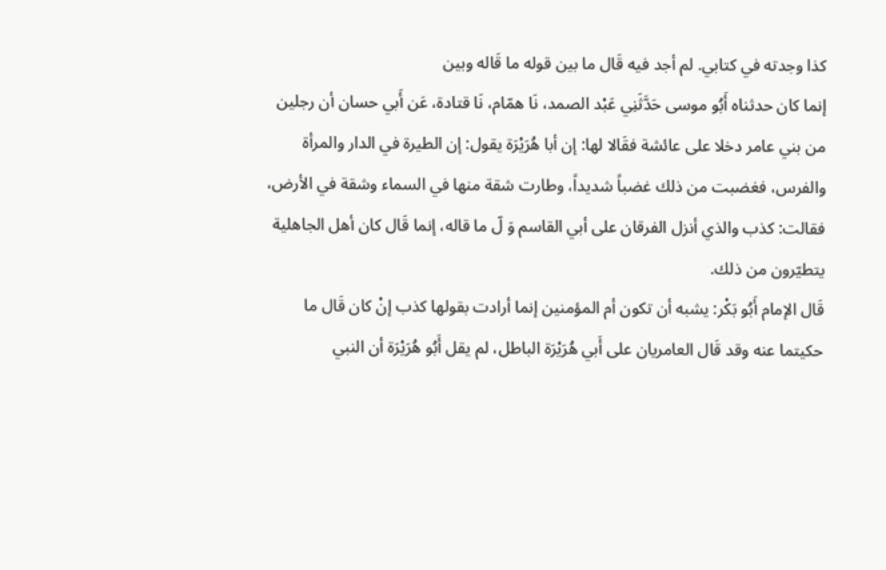كذا وجدته في كتابي. لم أجد فيه قَال ما بين قوله ما قَاله وبين
إنما كان حدثناه أَبُو موسى حَدَّثَنِي عَبْد الصمد، نَا همّام، نَا قتادة، عَن أَبي حسان أن رجلين
من بني عامر دخلا على عائشة فقَالا لها: إن أبا هُرَيْرَة يقول: إن الطيرة في الدار والمرأة
والفرس، فغضبت من ذلك غضباً شديداً، وطارت شقة منها في السماء وشقة في الأرض،
فقالت: كذب والذي أنزل الفرقان على أبي القاسم وَ لّ ما قاله، إنما قَال كان أهل الجاهلية
يتطيّرون من ذلك.
قَال الإمام أَبُو بَكْر: يشبه أن تكون أم المؤمنين إنما أرادت بقولها كذب إنْ كان قَال ما
حكيتما عنه وقد قَال العامريان على أَبي هُرَيْرَة الباطل، لم يقل أَبُو هُرَيْرَة أن النبي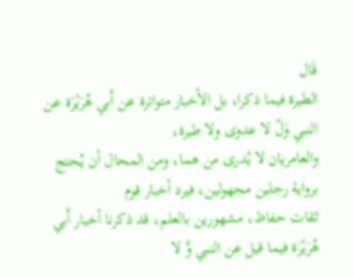قَال
الطيرة فيما ذكرا، بل الأخبار متواترة عن أَبي هُرَيْرَة عن النبي وَلّ لا عدوى ولا طيرة،
والعامريان لا يُدرى من هما، ومن المحال أن يُحتج برواية رجلين مجهولين، فيرد أخبار قوم
ثقات حفاظ، مشهورين بالعلم، قد ذكرنا أخبار أَبي هُرَيْرَة فيما قيل عن النبي وَّ لا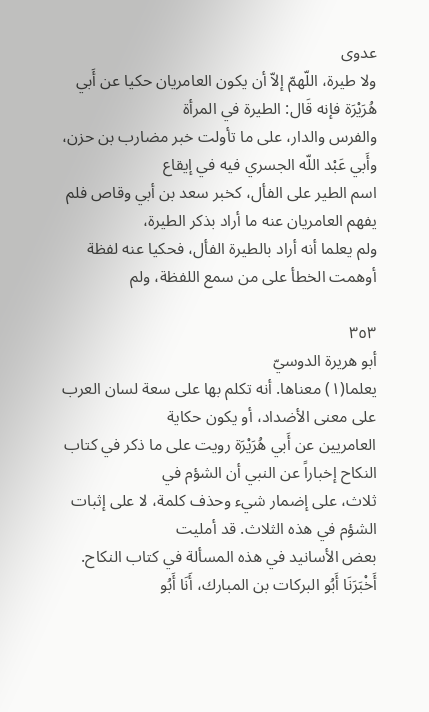عدوى
ولا طيرة، اللّهمّ إلاّ أن يكون العامريان حكيا عن أَبي هُرَيْرَة فإنه قَال: الطيرة في المرأة
والفرس والدار، على ما تأولت خبر مضارب بن حزن، وأَبي عَبْد اللّه الجسري فيه في إيقاع
اسم الطير على الفأل، كخبر سعد بن أبي وقاص فلم يفهم العامريان عنه ما أراد بذكر الطيرة،
ولم يعلما أنه أراد بالطيرة الفأل، فحكيا عنه لفظة أوهمت الخطأ على من سمع اللفظة، ولم

٣٥٣
أبو هريرة الدوسيّ
يعلما(١) معناها. أنه تكلم بها على سعة لسان العرب على معنى الأضداد، أو يكون حكاية
العامريين عن أَبي هُرَيْرَة رويت على ما ذكر في كتاب النكاح إخباراً عن النبي أن الشؤم في
ثلاث، على إضمار شيء وحذف كلمة، لا على إثبات الشؤم في هذه الثلاث. قد أمليت
بعض الأسانيد في هذه المسألة في كتاب النكاح.
أَخْبَرَنَا أَبُو البركات بن المبارك، أَنَا أَبُو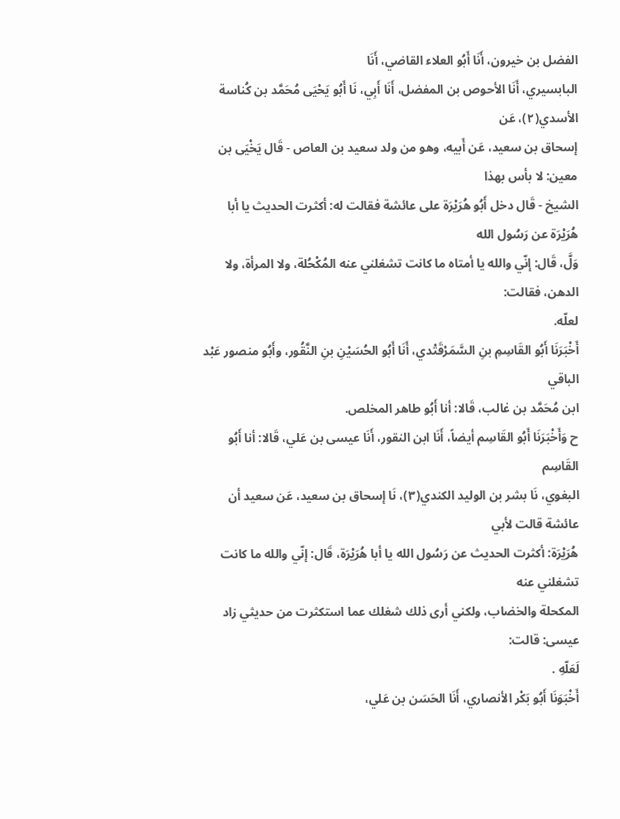الفضل بن خيرون، أَنَا أَبُو العلاء القاضي، أَنَا
البابسيري، أَنَا الأحوص بن المفضل، أَنَا أَبِي، نَا أَبُو يَحْيَى مُحَمَّد بن كُناسة الأسدي(٢)، عَن
إسحاق بن سعيد، عَن أَبيه، وهو من ولد سعيد بن العاص - قَال يَخْيَى بن معين: لا بأس بهذا
الشيخ - قَال دخل أَبُو هُرَيْرَة على عائشة فقالت له: أكثرت الحديث يا أبا هُرَيْرَة عن رَسُول الله
وَلَّ، قَال: إنّي والله يا أمتاه ما كانت تشغلني عنه المُكْحُلة، ولا المرأة، ولا الدهن، فقالت:
لعلّه.
أَخْبَرَنَا أَبُو القَاسِمِ بنِ السَّمَرْقَتْدي، أَنَا أَبُو الحُسَيْنِ بنِ النَّقُور، وأَبُو منصور عَبْد الباقي
ابن مُحَمَّد بن غالب، قَالا: أنا أَبُو طاهر المخلص.
ح وَأَخْبَرَنَا أَبُو القَاسِم أيضاً، أَنَا ابن النقور، أَنَا عيسى بن عَلي، قَالا: أنا أَبُو القَاسِم
البغوي، نَا بشر بن الوليد الكندي(٣)، نَا إسحاق بن سعيد، عَن سعيد أن عائشة قالت لأبي
هُرَيْرَة: أكثرت الحديث عن رَسُول الله يا أبا هُرَيْرَة، قَال: إنّي والله ما كانت تشغلني عنه
المكحلة والخضاب، ولكني أرى ذلك شغلك عما استكثرت من حديثي زاد عيسى: قالت:
لَعَلّهِ .
أَخْبَوَنَا أَبُو بَكْر الأنصاري، أَنَا الحَسَن بن عَلي،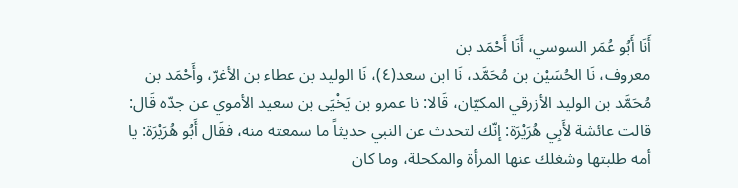أَنَا أَبُو عُمَر السوسي، أَنَا أَحْمَد بن
معروف، نَا الحُسَيْن بن مُحَمَّد، نَا ابن سعد(٤)، نَا الوليد بن عطاء بن الأغرّ، وأَحْمَد بن
مُحَمَّد بن الوليد الأزرقي المكيّان، قَالا: نا عمرو بن يَخْيَى بن سعيد الأموي عن جدّه قَال:
قالت عائشة لأَبِي هُرَيْرَة: إنّك لتحدث عن النبي حديثاً ما سمعته منه، فقَال أَبُو هُرَيْرَة: يا
أمه طلبتها وشغلك عنها المرأة والمكحلة، وما كان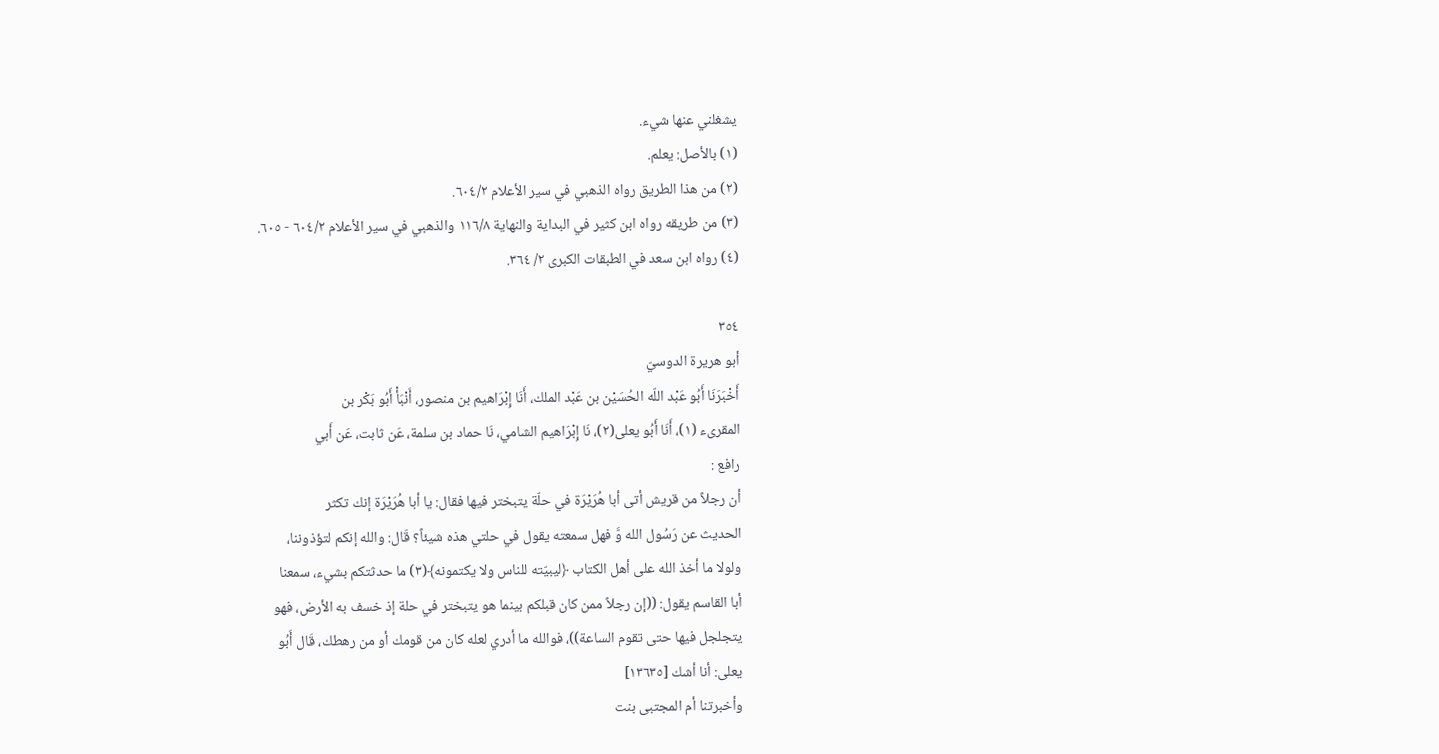يشغلني عنها شيء.
(١) بالأصل: يعلم.
(٢) من هذا الطريق رواه الذهبي في سير الأعلام ٦٠٤/٢.
(٣) من طريقه رواه ابن كثير في البداية والنهاية ١١٦/٨ والذهبي في سير الأعلام ٦٠٤/٢ - ٦٠٥.
(٤) رواه ابن سعد في الطبقات الكبرى ٢/ ٣٦٤.

٣٥٤
أبو هريرة الدوسيّ
أَخْبَرَنَا أَبُو عَبْد اللّه الحُسَيْن بن عَبْد الملك، أَنَا إِبْرَاهيم بن منصور، أَنْبَأْ أَبُو بَكْر بن
المقرىء (١)، أَنَا أَبُو يعلى(٢)، نَا إِبْرَاهيم الشامي، نَا حماد بن سلمة، عَن ثابت، عَن أَبي
رافع :
أن رجلاً من قريش أتى أبا هُرَيْرَة في حلّة يتبختر فيها فقال: يا أبا هُرَيْرَة إنك تكثر
الحديث عن رَسُول الله وَّ فهل سمعته يقول في حلتي هذه شيئاً؟ قَال: والله إنكم لتؤذوننا،
ولولا ما أخذ الله على أهل الكتاب ﴿ليبيّته للناس ولا يكتمونه﴾(٣) ما حدثتكم بشيء، سمعنا
أبا القاسم يقول: ((إن رجلاً ممن كان قبلكم بينما هو يتبختر في حلة إذ خسف به الأرض، فهو
يتجلجل فيها حتى تقوم الساعة))، فوالله ما أدري لعله كان من قومك أو من رهطك، قَال أَبُو
يعلى: أنا أشك [١٣٦٣٥]
وأخبرتنا أم المجتبى بنت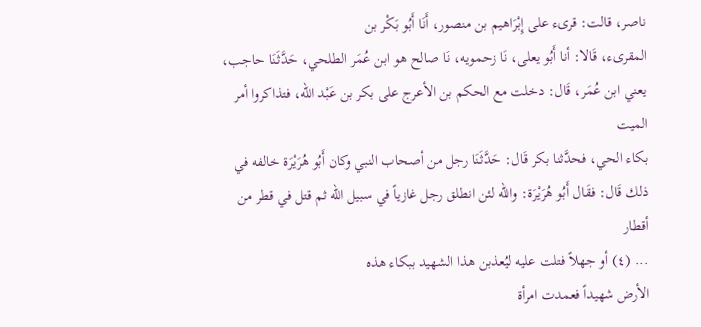ناصر، قالت: قرىء على إِبْرَاهيم بن منصور، أَنَا أَبُو بَكْر بن
المقرىء، قَالا: أنا أَبُو يعلى، نَا زحمويه، نَا صالح هو ابن عُمَر الطلحي، حَدَّثَنَا حاجب،
يعني ابن عُمَر، قَال: دخلت مع الحكم بن الأعرج على بكر بن عَبْد اللّه، فتذاكروا أمر الميت
بكاء الحي، فحدَّثنا بكر قَال: حَدَّثَنَا رجل من أصحاب النبي وكان أَبُو هُرَيْرَة خالفه في
ذلك قَال: فقَال أَبُو هُرَيْرَة: والله لئن انطلق رجل غازياً في سبيل الله ثم قتل في قطر من أقطار
... (٤) أو جهلاً فتلت عليه ليُعذبن هذا الشهيد ببكاء هذه
الأرض شهيداً فعمدت امرأة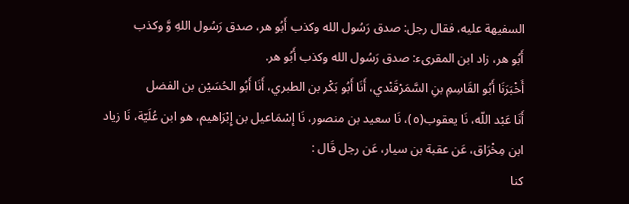السفيهة عليه، فقال رجل: صدق رَسُول الله وكذب أَبُو هر، صدق رَسُول اللهِ وَّ وكذب
أَبُو هر، زاد ابن المقرىء: صدق رَسُول الله وكذب أَبُو هر.
أَخْبَرَنَا أَبُو القَاسِمِ بنِ السَّمَرْقَنْدي، أَنَا أَبُو بَكْر بن الطبري، أَنَا أَبُو الحُسَيْن بن الفضل
أَنَا عَبْد اللّه، نَا يعقوب(٥)، نَا سعيد بن منصور، نَا إسْمَاعيل بن إِبْرَاهيم، هو ابن عُلَيّة، نَا زياد
ابن مِخْرَاق، عَن عقبة بن سيار، عَن رجل قَال :
كنا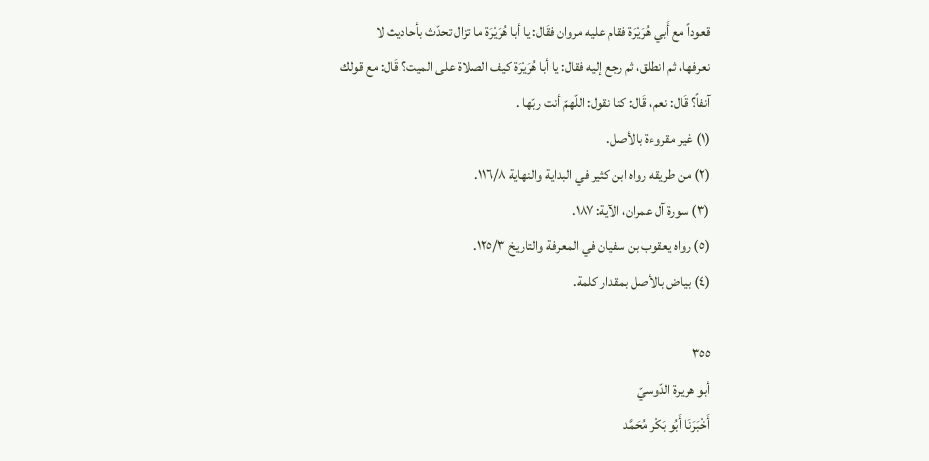قعوداً مع أَبي هُرَيْرَة فقام عليه مروان فقَال: يا أبا هُرَيْرَة ما تزال تحدّث بأحاديث لا
نعرفها، ثم انطلق، ثم رجع إليه فقال: يا أبا هُرَيْرَة كيف الصلاة على الميت؟ قَال: مع قولك
آنفاً؟ قَال: نعم، قَال: كنا نقول: اللّهمّ أنت ربّها .
(١) غير مقروءة بالأصل.
(٢) من طريقه رواه ابن كثير في البداية والنهاية ١١٦/٨.
(٣) سورة آل عمران، الآية: ١٨٧.
(٥) رواه يعقوب بن سفيان في المعرفة والتاريخ ١٢٥/٣.
(٤) بياض بالأصل بمقدار كلمة.

٣٥٥
أبو هريرة الدّوسيّ
أَخْبَرَنَا أَبُو بَكْر مُحَمَّد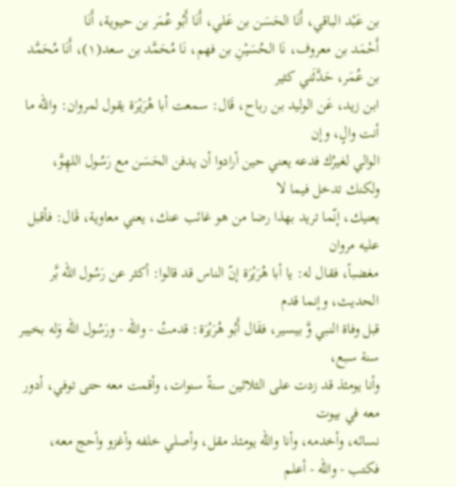بن عَبْد الباقي، أَنَا الحَسَن بن عَلي، أَنَا أَبُو عُمَر بن حيوية، أَنَا
أَحْمَد بن معروف، نَا الحُسَيْنِ بن فهم، نَا مُحَمَّد بن سعد(١)، أَنَا مُحَمَّد بن عُمَر، حَدَّثَني كثير
ابن زيد، عَن الوليد بن رباح، قَال: سمعت أبا هُرَيْرَة يقول لمروان: والله ما أنت والٍ، وإن
الوالي لغيرُك فدعه يعني حين أرادوا أن يدفن الحَسَن مع رَسُول اللهِوَّ، ولكنك تدخل فيما لا
يعنيك، إنّما تريد بهذا رضا من هو غائب عنك، يعني معاوية، قَال: فأقبل عليه مروان
مغضباً، فقال له: يا أبا هُرَيْرَة إنّ الناس قد قالوا: أكثر عن رَسُول الله بَّر الحديث، وإنما قدم
قبل وفاة النبي وَّ بيسير، فقَال أَبُو هُرَيْرَة: قدمتُ - والله - ورَسُول الله وَله بخيبر سنة سبع،
وأنا يومئذ قد زدت على الثلاثين سنةً سنوات، وأقمت معه حتى توفي، أدور معه في بيوت
نسائه، وأخدمه، وأنا والله يومئذ مقل، وأصلي خلفه وأغزو وأحج معه، فكتب - والله - أعلم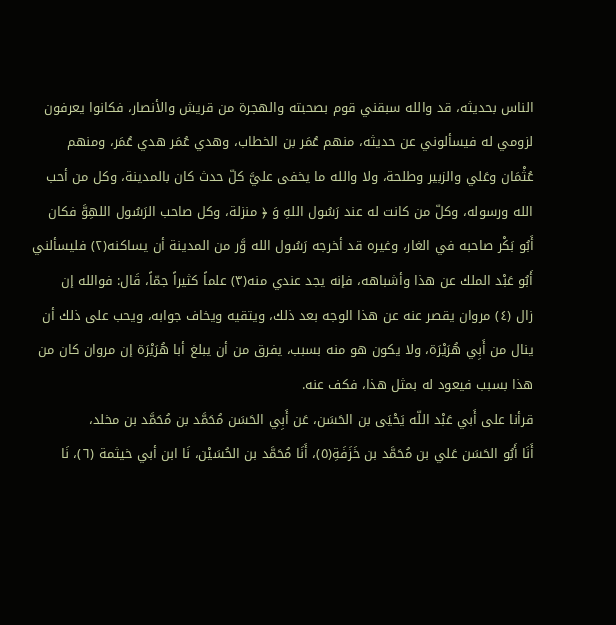الناس بحديثه، قد والله سبقني قوم بصحبته والهجرة من قريش والأنصار، فكانوا يعرفون
لزومي له فيسألوني عن حديثه، منهم عُمَر بن الخطاب، وهدي عُمَر هدي عُمَر، ومنهم
عُثْمَان وعَلي والزبير وطلحة، ولا والله ما يخفى عليَّ كلّ حدث كان بالمدينة، وكل من أحب
الله ورسوله، وكلّ من كانت له عند رَسُول اللهِ وَ ﴿ منزلة، وكل صاحب الرَسُول اللهِوَّ فكان
أَبُو بَكْر صاحبه في الغار، وغيره قد أخرجه رَسُول الله وَّر من المدينة أن يساكنه(٢) فليسألني
أَبُو عَبْد الملك عن هذا وأشباهه، فإنه يجد عندي منه(٣) علماً كثيراً جمّاً، قَال: فوالله إن
زال (٤) مروان يقصر عنه عن هذا الوجه بعد ذلك، ويتقيه ويخاف جوابه، ويحب على ذلك أن
ينال من أَبِي هُرَيْرَة، ولا يكون هو منه بسبب، يفرق من أن يبلغ أبا هُرَيْرَة إن مروان كان من
هذا بسبب فیعود له بمثل هذا، فکف عنه.
قرأنا على أَبي عَبْد اللّه يَحْيَى بن الحَسَن، عَن أَبِي الحَسَن مُحَمَّد بن مُحَمَّد بن مخلد،
أَنَا أَبُو الحَسَن عَلي بن مُحَمَّد بن خَزَفَةِ(٥)، أَنَا مُحَمَّد بن الحُسَيْن، نَا ابن أبي خيثمة (٦)، نَا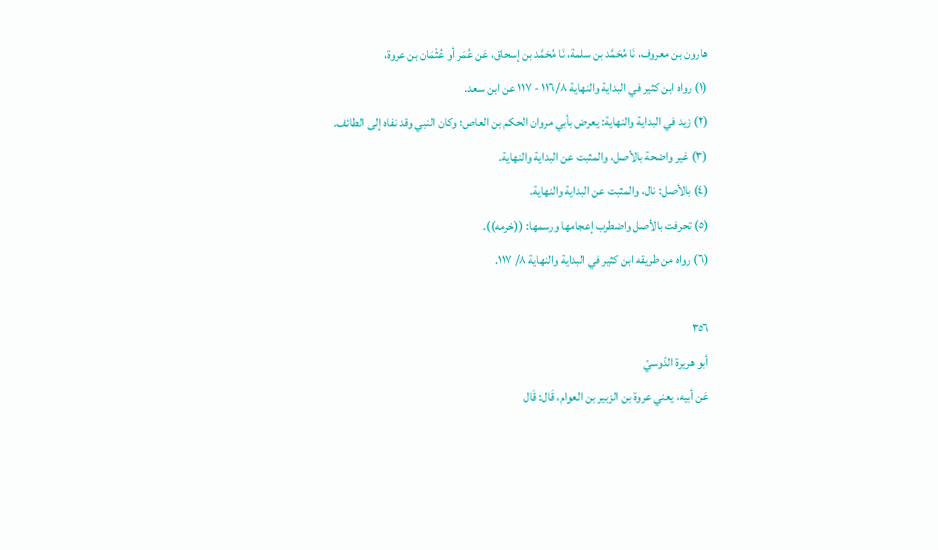هارون بن معروف، نَا مُحَمَّد بن سلمة، نَا مُحَمَّد بن إسحاق، عَن عُمَر أو عُثْمَان بن عروة،
(١) رواه ابن كثير في البداية والنهاية ١١٦/٨ - ١١٧ عن ابن سعد.
(٢) زيد في البداية والنهاية: يعرض بأبي مروان الحكم بن العاص؛ وكان النبي وقد نفاه إلى الطائف.
(٣) غير واضحة بالأصل، والمثبت عن البداية والنهاية.
(٤) بالأصل: نال، والمثبت عن البداية والنهاية.
(٥) تحرفت بالأصل واضطرب إعجامها ورسمها: ((خرمه)).
(٦) رواه من طريقه ابن كثير في البداية والنهاية ٨/ ١١٧.

٣٥٦
أبو هريرة الدّوسيّ
عَن أبيه، يعني عروة بن الزبير بن العوام، قَال: قَال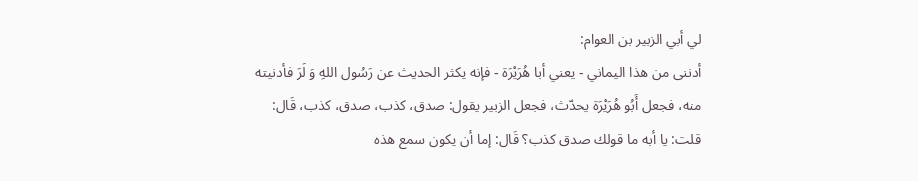لي أبي الزبير بن العوام:
أدننى من هذا اليماني - يعني أبا هُرَيْرَة - فإنه يكثر الحديث عن رَسُول اللهِ وَ لَرَ فأدنيته
منه، فجعل أَبُو هُرَيْرَة يحدّث، فجعل الزبير يقول: صدق، كذب، صدق، كذب، قَال:
قلت: يا أبه ما قولك صدق كذب؟ قَال: إما أن يكون سمع هذه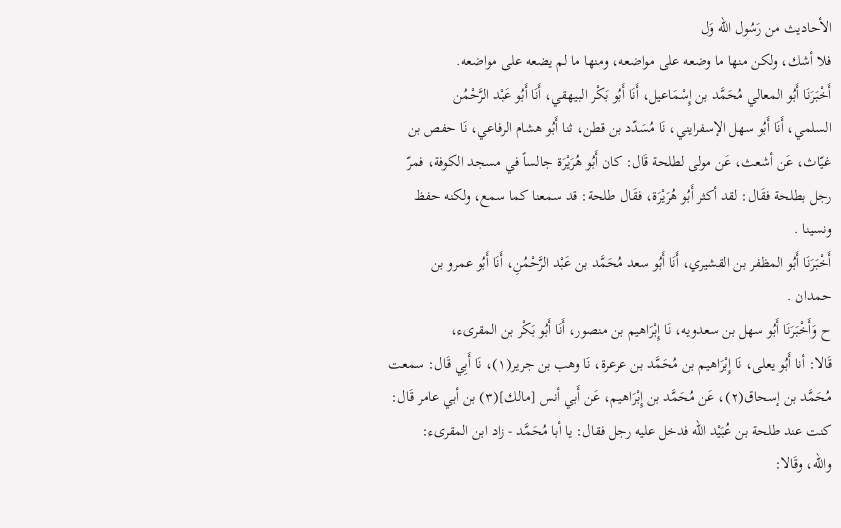الأحاديث من رَسُول الله وَل
فلا أشك، ولكن منها ما وضعه على مواضعه، ومنها ما لم يضعه على مواضعه.
أَخْبَرَنَا أَبُو المعالي مُحَمَّد بن إِسْمَاعيل، أَنَا أَبُو بَكْر البيهقي، أَنَا أَبُو عَبْد الرَّحْمُن
السلمي، أَنَا أَبُو سهل الإسفرايني، نَا مُسَدّد بن قطن، ثنا أَبُو هشام الرفاعي، نَا حفص بن
غيّاث، عَن أشعث، عَن مولى لطلحة قَال: كان أَبُو هُرَيْرَة جالساً في مسجد الكوفة، فمرّ
رجل بطلحة فقَال: لقد أكثر أَبُو هُرَيْرَة، فقَال طلحة: قد سمعنا كما سمع، ولكنه حفظ
ونسينا .
أَخْبَرَنَا أَبُو المظفر بن القشيري، أَنَا أَبُو سعد مُحَمَّد بن عَبْد الرَّحْمُنِ، أَنَا أَبُو عمرو بن
حمدان .
ح وَأَخْبَرَنَا أَبُو سهل بن سعدويه، نَا إِبْرَاهيم بن منصور، أَنَا أَبُو بَكْر بن المقرىء،
قَالا: أنا أَبُو يعلى، نَا إِبْرَاهيم بن مُحَمَّد بن عرعرة، نَا وهب بن جرير(١)، نَا أَبِي قَال: سمعت
مُحَمَّد بن إسحاق(٢)، عَن مُحَمَّد بن إِبْرَاهيم، عَن أَبي أنس [مالك](٣) بن أبي عامر قَال:
كنت عند طلحة بن عُبَيْد اللّه فدخل عليه رجل فقال: يا أبا مُحَمَّد - زاد ابن المقرىء:
والله، وقَالا: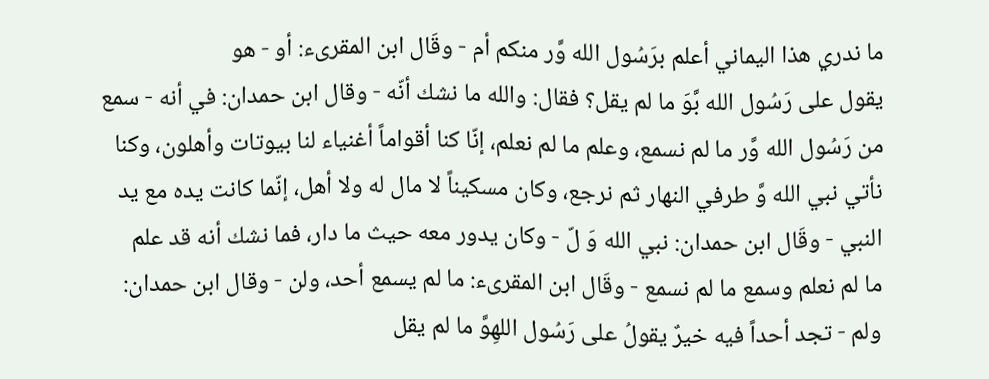ما ندري هذا اليماني أعلم برَسُول الله وَّر منكم أم - وقَال ابن المقرىء: أو - هو
يقول على رَسُول الله بَّوَ ما لم يقل؟ فقال: والله ما نشك أنّه - وقال ابن حمدان: في أنه - سمع
من رَسُول الله وَّر ما لم نسمع، وعلم ما لم نعلم، إنّا كنا أقواماً أغنياء لنا بيوتات وأهلون، وكنا
نأتي نبي الله وَّ طرفي النهار ثم نرجع، وكان مسكيناً لا مال له ولا أهل، إنّما كانت يده مع يد
النبي - وقَال ابن حمدان: نبي الله وَ لّ - وكان يدور معه حيث ما دار، فما نشك أنه قد علم
ما لم نعلم وسمع ما لم نسمع - وقَال ابن المقرىء: ما لم يسمع أحد، ولن - وقال ابن حمدان:
ولم - تجد أحداً فيه خيرٌ يقولُ على رَسُول اللهِوَّ ما لم يقل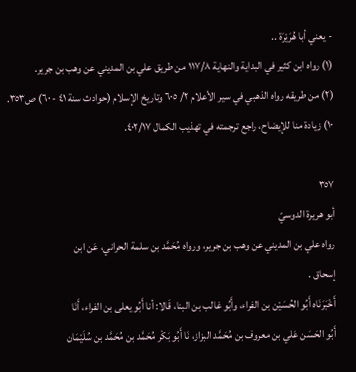- يعني أبا هُرَيْرَة ..
(١) رواه ابن كثير في البداية والنهاية ١١٧/٨ من طريق علي بن المديني عن وهب بن جرير.
(٢) من طريقه رواه الذهبي في سير الأعلام ٢/ ٦٠٥ وتاريخ الإسلام (حوادث سنة ٤١ - ٦٠) ص٣٥٣.
١٠) زيادة منا للإيضاح، راجع ترجمته في تهذيب الكمال ٤٠٢/١٧.

٣٥٧
أبو هريرة الدوسيّ
رواه علي بن المديني عن وهب بن جرير، ورواه مُحَمَّد بن سلمة الحراني، عَن ابن
إسحاق .
أَخْبَرَنَاه أَبُو الحُسَيْن بن الفراء، وأَبُو غالب بن البنا، قَالا: أنا أَبُو يعلى بن الفراء، أَنَا
أَبُو الحَسَن عَلي بن معروف بن مُحَمَّد البزاز، نَا أَبُو بَكْر مُحَمَّد بن مُحَمَّد بن سُلَيْمَان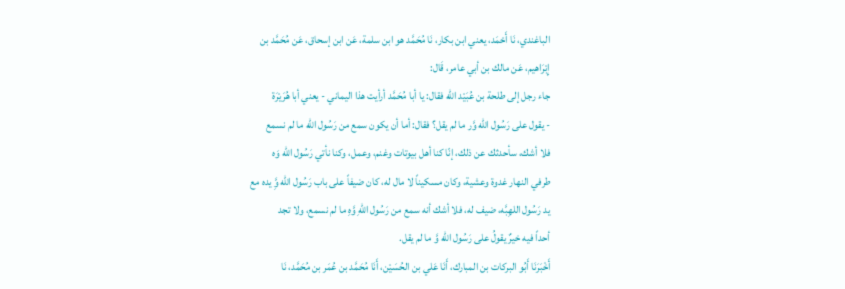الباغندي، نَا أَحْمَد، يعني ابن بكار، نَا مُحَمَّد هو ابن سلمة، عَن ابن إسحاق، عَن مُحَمَّد بن
إِبْرَاهيم، عَن مالك بن أبي عامر، قَال:
جاء رجل إلى طلحة بن عُبَيْد اللّه فقال: يا أبا مُحَمَّد أرأيت هذا اليماني - يعني أبا هُرَيْرَة
- يقول على رَسُول الله وَّر ما لم يقل؟ فقال: أما أن يكون سمع من رَسُول الله ما لم نسمع
فلا أشك، سأحدثك عن ذلك، إنّا كنا أهل بيوتات وغنم، وعمل، وكنا نأتي رَسُول الله وَه
طرفي النهار غدوة وعشية، وكان مسكيناً لا مال له، كان ضيفاً على باب رَسُول الله وَِّ يده مع
يد رَسُول اللهِبَّه، ضيف له، فلا أشك أنه سمع من رَسُول اللهِ وَّهِ ما لم نسمع، ولا تجد
أحداً فيه خيرٌ يقولُ على رَسُول الله وَّ ما لم يقل.
أَخْبَرَنَا أَبُو البركات بن المبارك، أَنَا عَلي بن الحُسَيْن، أَنَا مُحَمَّد بن عُمَر بن مُحَمَّد، نَا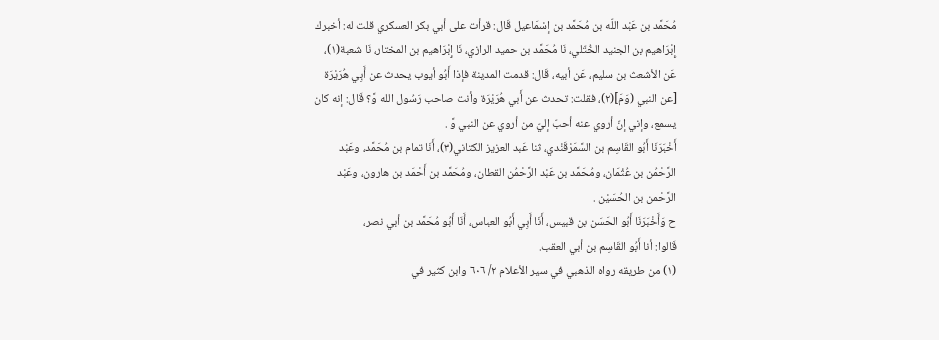مُحَمَّد بن عَبْد اللّه بن مُحَمَّد بن إسْمَاعيل قَال: قرأت على أبي بكر العسكري قلت له: أخبرك
إِبْرَاهيم بن الجنيد الخُتّلي، نَا مُحَمَّد بن حميد الرازي، نَا إِبْرَاهيم بن المختار، نَا شعبة(١)،
عَن الأشعث بن سليم، عَن أبيه، قَال: قدمت المدينة فإذا أَبُو أيوب يحدث عن أَبِي هُرَيْرَة
[عن النبي (وَمَ](٢)، فقلت: تحدث عن أَبي هُرَيْرَة وأنت صاحب رَسُول الله وَّ؟ قَال: إنه كان
يسمع، وإني إنّ أروي عنه أحبّ إليّ من أروي عن النبي وَّ .
أَخْبَرَنَا أَبُو القَاسِم بن السَّمَرْقَنْدي، ثنا عَبد العزيز الكتاني(٣)، أَنَا تمام بن مُحَمَّد، وعَبْد
الرَّحْمُن بن عُثْمَان، ومُحَمَّد بن عَبْد الرَّحْمُن القطان، ومُحَمَّد بن أَحْمَد بن هارون، وعَبْد
الرَّحْمن بن الحُسَيْن .
ح وَأَخْبَرَنَا أَبُو الحَسَن بن قبيس، أَنَا أَبِي أَبُو العباس، أَنَا أَبُو مُحَمَّد بن أبي نصر،
قَالوا: أنا أَبُو القَاسِم بن أبي العقب.
(١) من طريقه رواه الذهبي في سير الأعلام ٢/ ٦٠٦ وابن كثير في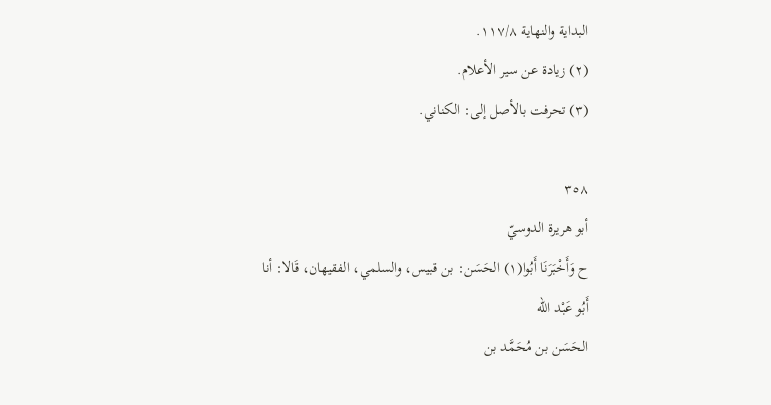البداية والنهاية ١١٧/٨.
(٢) زيادة عن سير الأعلام.
(٣) تحرفت بالأصل إلى: الكناني.

٣٥٨
أبو هريرة الدوسيّ
ح وَأَخْبَرَنَا أَبُوا(١) الحَسَن: بن قبيس، والسلمي، الفقيهان، قَالا: أنا أَبُو عَبْد اللّه
الحَسَن بن مُحَمَّد بن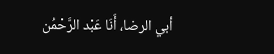أبي الرضا، أَنَا عَبْد الرَّحْمُن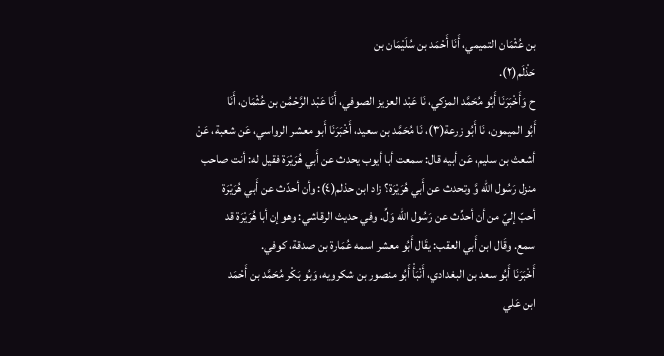بن عُثْمَان التميمي، أَنَا أَحْمَد بن سُلَيْمَان بن
حَذْلَم(٢).
ح وَأَخْبَرَنَا أَبُو مُحَمَّد المزكي، نَا عَبْد العزيز الصوفي، أَنَا عَبْد الرَّحْمُن بن عُثْمَان، أَنَا
أَبُو الميمون، نَا أَبُو زرعة(٣)، نَا مُحَمَّد بن سعيد، أَخْبَرَنَا أَبو معشر الرواسي، عَن شعبة، عَنْ
أشعث بن سليم، عَن أبيه قال: سمعت أبا أيوب يحدث عن أَبي هُرَيْرَة فقيل له: أنت صاحب
منزل رَسُول الله وَّ وتحدث عن أَبي هُرَيْرَة؟ زاد ابن حذلم(٤): وأن أحدّث عن أَبي هُرَيْرَة
أحبّ إليّ من أن أحدِّث عن رَسُول الله وَلِّ. وفي حديث الرقاشي: وهو إن أبا هُرَيْرَة قد
سمع. وقَال ابن أَبي العقب: يقَال أَبُو معشر اسمه عُمَارة بن صدقة، كوفي.
أَخْبَرَنَا أَبُو سعد بن البغدادي، أَنْبَأْ أَبُو منصور بن شكرويه، وَبُو بَكْر مُحَمَّد بن أَحْمَد
ابن عَلي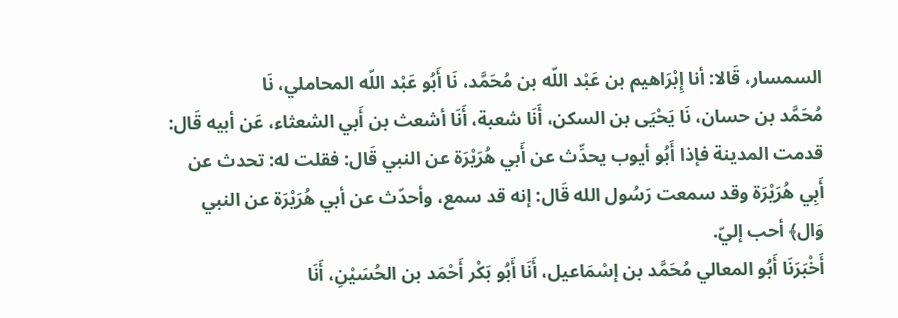السمسار، قَالا: أنا إِبْرَاهيم بن عَبْد اللّه بن مُحَمَّد، نَا أَبُو عَبْد اللّه المحاملي، نَا
مُحَمَّد بن حسان، نَا يَحْيَى بن السكن، أَنَا شعبة، أَنَا أشعث بن أَبي الشعثاء، عَن أبيه قَال:
قدمت المدينة فإذا أَبُو أيوب يحدِّث عن أَبي هُرَيْرَة عن النبي قَال: فقلت له: تحدث عن
أَبِي هُرَيْرَة وقد سمعت رَسُول الله قَال: إنه قد سمع، وأحدّث عن أبي هُرَيْرَة عن النبي
وَال﴾ أحب إليّ.
أَخْبَرَنَا أَبُو المعالي مُحَمَّد بن إسْمَاعيل، أَنَا أَبُو بَكْر أَحْمَد بن الحُسَيْنِ، أَنَا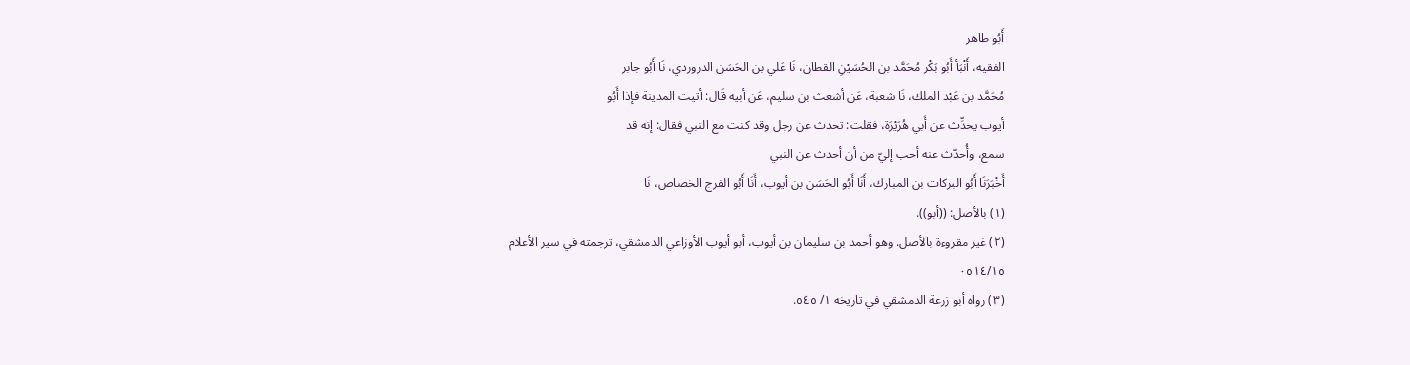أَبُو طاهر
الفقيه، أَنْبَأ أَبُو بَكْر مُحَمَّد بن الحُسَيْنِ القطان، نَا عَلي بن الحَسَن الدروردي، نَا أَبُو جابر
مُحَمَّد بن عَبْد الملك، نَا شعبة، عَن أشعث بن سليم، عَن أبيه قَال: أتيت المدينة فإذا أَبُو
أيوب يحدِّث عن أَبي هُرَيْرَة، فقلت: تحدث عن رجل وقد كنت مع النبي فقال: إنه قد
سمع، وأُحدّث عنه أحب إليّ من أن أحدث عن النبي
أَخْبَرَنَا أَبُو البركات بن المبارك، أَنَا أَبُو الحَسَن بن أيوب، أَنَا أَبُو الفرج الخصاص، نَا
(١) بالأصل: ((أبو)).
(٢) غير مقروءة بالأصل. وهو أحمد بن سليمان بن أيوب، أبو أيوب الأوزاعي الدمشقي، ترجمته في سير الأعلام
٠٥١٤/١٥
(٣) رواه أبو زرعة الدمشقي في تاريخه ١/ ٥٤٥.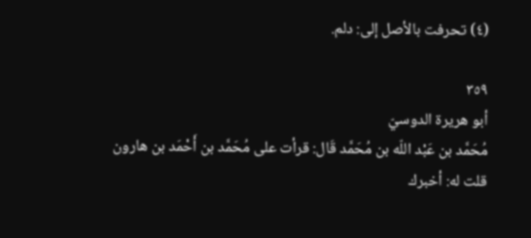(٤) تحرفت بالأصل إلى: دلم.

٣٥٩
أبو هريرة الدوسيّ
مُحَمَّد بن عَبْد اللّه بن مُحَمَّد قَال: قرأت على مُحَمَّد بن أَحْمَد بن هارون قلت له: أخبرك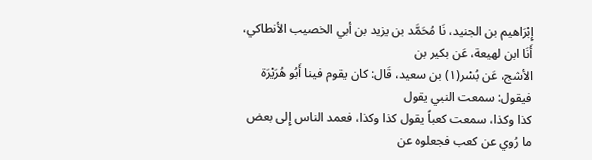إِبْرَاهيم بن الجنيد، نَا مُحَمَّد بن يزيد بن أبي الخصيب الأنطاكي، أَنَا ابن لهيعة، عَن بكير بن
الأشج، عَن بُسْر(١) بن سعيد، قَال: كان يقوم فينا أَبُو هُرَيْرَة فيقول: سمعت النبي يقول
كذا وكذا، سمعت كعباً يقول كذا وكذا، فعمد الناس إِلى بعض ما رُوي عن كعب فجعلوه عن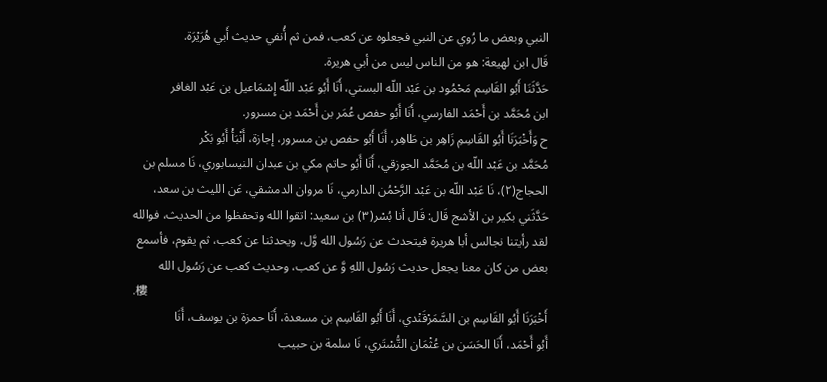النبي وبعض ما رُوي عن النبي فجعلوه عن كعب، فمن ثم أُنفي حديث أَبي هُرَيْرَة.
قَال ابن لهيعة: هو من الناس ليس من أبي هريرة.
حَدَّثَنَا أَبُو القَاسِم مَحْمُود بن عَبْد اللّه البستي، أَنَا أَبُو عَبْد اللّه إِسْمَاعيل بن عَبْد الغافر
ابن مُحَمَّد بن أَحْمَد الفارسي، أَنَا أَبُو حفص عُمَر بن أَحْمَد بن مسرور.
ح وَأَخْبَرَنَا أَبُو القَاسِمِ زَاهِر بن طَاهِر، أَنَا أَبُو حفص بن مسرور، إجازة، أَنْبَأْ أَبُو بَكْر
مُحَمَّد بن عَبْد اللّه بن مُحَمَّد الجوزقي، أَنَا أَبُو حاتم مكي بن عبدان النيسابوري، نَا مسلم بن
الحجاج(٢)، نَا عَبْد اللّه بن عَبْد الرَّحْمُن الدارمي، نَا مروان الدمشقي، عَن الليث بن سعد،
حَدَّثَني بكير بن الأشج قَال: قَال أنا بُسْر(٣) بن سعيد: اتقوا الله وتحفظوا من الحديث، فوالله
لقد رأيتنا نجالس أبا هريرة فيتحدث عن رَسُول الله وَّل، ويحدثنا عن كعب، ثم يقوم، فأسمع
بعض من كان معنا يجعل حديث رَسُول اللهِ وَّ عن كعب، وحديث كعب عن رَسُول الله
.樓
أَخْبَرَنَا أَبُو القَاسِم بن السَّمَرْقَنْدي، أَنَا أَبُو القَاسِم بن مسعدة، أَنَا حمزة بن يوسف، أَنَا
أَبُو أَحْمَد، أَنَا الحَسَن بن عُثْمَان التُّسْتَري، نَا سلمة بن حبيب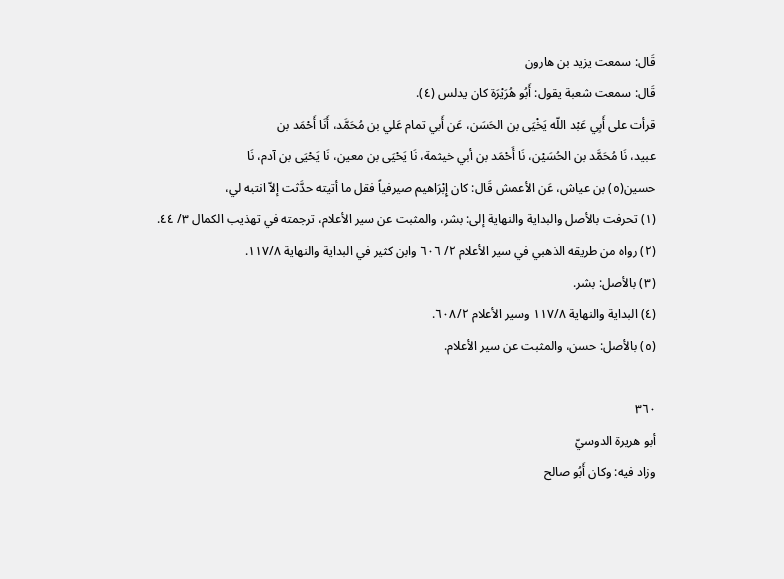قَال: سمعت يزيد بن هارون
قَال: سمعت شعبة يقول: أَبُو هُرَيْرَة كان يدلس (٤).
قرأت على أَبِي عَبْد اللّه يَخْيَى بن الحَسَن، عَن أَبي تمام عَلي بن مُحَمَّد، أَنَا أَحْمَد بن
عبيد، نَا مُحَمَّد بن الحُسَيْن، نَا أَحْمَد بن أبي خيثمة، نَا يَحْيَى بن معين، نَا يَحْيَى بن آدم، نَا
حسين(٥) بن عياش، عَن الأعمش قَال: كان إِبْرَاهيم صيرفياً فقل ما أتيته حدَّثت إلاّ انتبه لي،
(١) تحرفت بالأصل والبداية والنهاية إلى: بشر، والمثبت عن سير الأعلام، ترجمته في تهذيب الكمال ٣/ ٤٤.
(٢) رواه من طريقه الذهبي في سير الأعلام ٢/ ٦٠٦ وابن كثير في البداية والنهاية ١١٧/٨.
(٣) بالأصل: بشر.
(٤) البداية والنهاية ١١٧/٨ وسير الأعلام ٦٠٨/٢.
(٥) بالأصل: حسن، والمثبت عن سير الأعلام.

٣٦٠
أبو هريرة الدوسيّ
وزاد فيه: وكان أَبُو صالح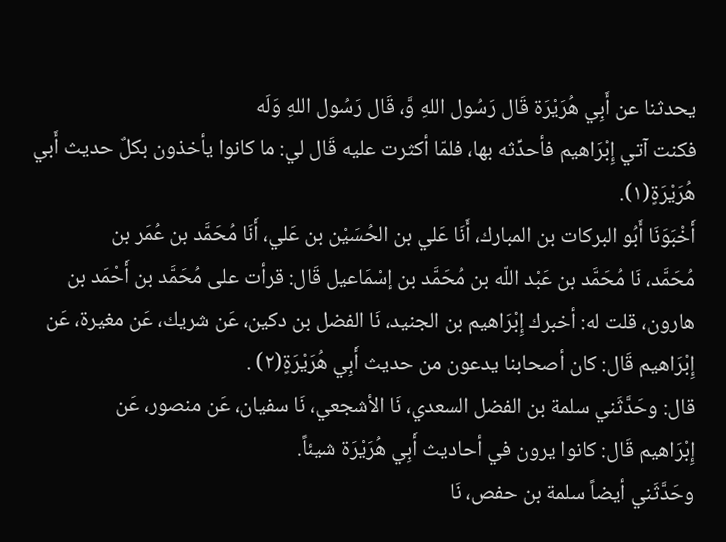يحدثنا عن أَبِي هُرَيْرَة قَال رَسُول اللهِ وَّ، قَال رَسُول اللهِ وَلَه
فكنت آتي إِبْرَاهيم فأحدِّثه بها، فلمّا أكثرت عليه قَال لي: ما كانوا يأخذون بكلٌ حديث أَبي
هُرَيْرَةٍ(١).
أَخْبَوَنَا أَبُو البركات بن المبارك، أَنَا عَلي بن الحُسَيْن بن عَلي، أَنَا مُحَمَّد بن عُمَر بن
مُحَمَّد، نَا مُحَمَّد بن عَبْد اللّه بن مُحَمَّد بن إسْمَاعيل قَال: قرأت على مُحَمَّد بن أَحْمَد بن
هارون، قلت له: أخبرك إِبْرَاهيم بن الجنيد، نَا الفضل بن دكين، عَن شريك، عَن مغيرة، عَن
إِبْرَاهيم قَال: كان أصحابنا يدعون من حديث أَبِي هُرَيْرَةٍ(٢) .
قال: وحَدَّثَني سلمة بن الفضل السعدي، نَا الأشجعي، نَا سفيان، عَن منصور، عَن
إِبْرَاهيم قَال: كانوا يرون في أحاديث أَبِي هُرَيْرَة شيئاً.
وحَدَّثَني أيضاً سلمة بن حفص، نَا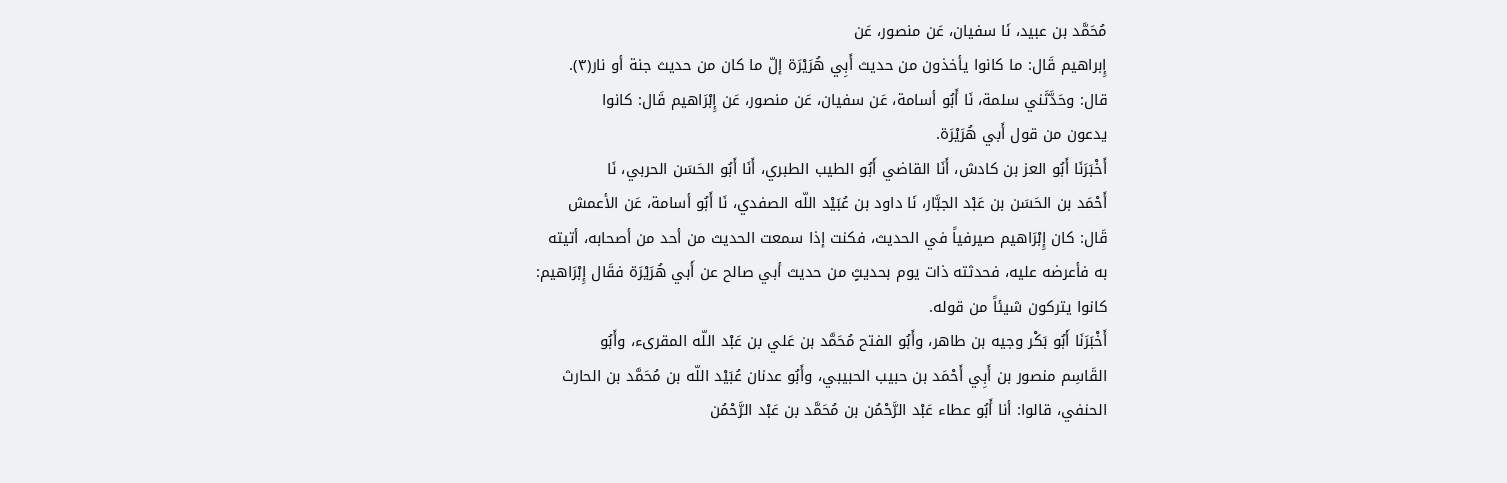مُحَمَّد بن عبيد، نَا سفيان، عَن منصور، عَن
إِبراهيم قَال: ما كانوا يأخذون من حديث أَبِي هُرَيْرَة إلّ ما كان من حديث جنة أو نار(٣).
قال: وحَدَّثَني سلمة، نَا أَبُو أسامة، عَن سفيان، عَن منصور، عَن إِبْرَاهيم قَال: كانوا
يدعون من قول أَبي هُرَيْرَة.
أَخْبَرَنَا أَبُو العز بن كادش، أَنَا القاضي أَبُو الطيب الطبري، أَنَا أَبُو الحَسَن الحربي، نَا
أَحْمَد بن الحَسَن بن عَبْد الجبَّار، نَا داود بن عُبَيْد اللّه الصفدي، نَا أَبُو أسامة، عَن الأعمش
قَال: كان إِبْرَاهيم صيرفياً في الحديث، فكنت إذا سمعت الحديث من أحد من أصحابه، أتيته
به فأعرضه عليه، فحدثته ذات يوم بحديثٍ من حديث أبي صالح عن أَبي هُرَيْرَة فقَال إِبْرَاهيم:
كانوا يتركون شيئاً من قوله.
أَخْبَرَنَا أَبُو بَكْر وجيه بن طاهر، وأَبُو الفتح مُحَمَّد بن عَلي بن عَبْد اللّه المقرىء، وأَبُو
القَاسِم منصور بن أَبِي أَحْمَد بن حبيب الحبيبي، وأَبُو عدنان عُبَيْد اللّه بن مُحَمَّد بن الحارث
الحنفي، قالوا: أنا أَبُو عطاء عَبْد الرَّحْمُن بن مُحَمَّد بن عَبْد الرَّحْمُن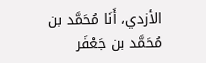الأزدي، أَنَا مُحَمَّد بن
مُحَمَّد بن جَعْفَر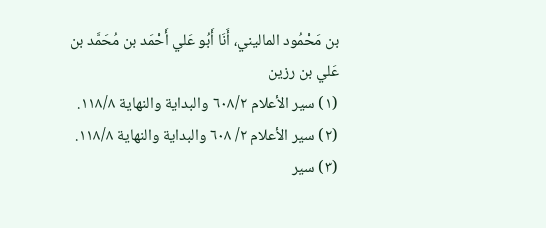بن مَحْمُود الماليني، أَنَا أَبُو عَلي أَحْمَد بن مُحَمَّد بن عَلي بن رزين
(١) سير الأعلام ٦٠٨/٢ والبداية والنهاية ١١٨/٨.
(٢) سير الأعلام ٢/ ٦٠٨ والبداية والنهاية ١١٨/٨.
(٣) سير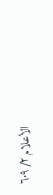الأعلام ٢/ ٦٠٩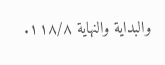والبداية والنهاية ١١٨/٨.